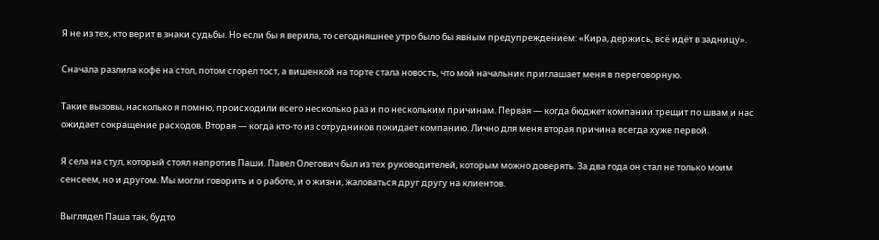Я не из тех, кто верит в знаки судьбы. Но если бы я верила, то сегодняшнее утро было бы явным предупреждением: «Кира, держись, всё идёт в задницу».

Сначала разлила кофе на стол, потом сгорел тост, а вишенкой на торте стала новость, что мой начальник приглашает меня в переговорную.

Такие вызовы, насколько я помню, происходили всего несколько раз и по нескольким причинам. Первая — когда бюджет компании трещит по швам и нас ожидает сокращение расходов. Вторая — когда кто-то из сотрудников покидает компанию. Лично для меня вторая причина всегда хуже первой.

Я села на стул, который стоял напротив Паши. Павел Олегович был из тех руководителей, которым можно доверять. За два года он стал не только моим сенсеем, но и другом. Мы могли говорить и о работе, и о жизни, жаловаться друг другу на клиентов.

Выглядел Паша так, будто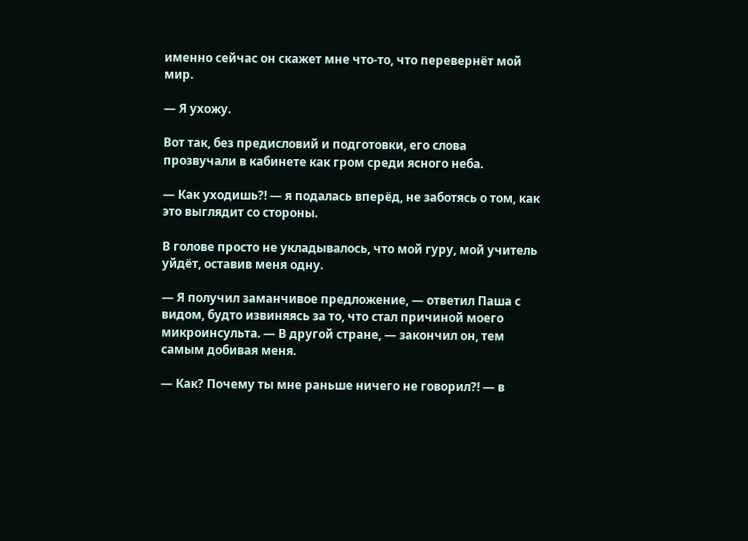именно сейчас он скажет мне что-то, что перевернёт мой мир.

— Я ухожу.

Вот так, без предисловий и подготовки, его слова прозвучали в кабинете как гром среди ясного неба.

— Как уходишь?! — я подалась вперёд, не заботясь о том, как это выглядит со стороны.

В голове просто не укладывалось, что мой гуру, мой учитель уйдёт, оставив меня одну.

— Я получил заманчивое предложение, — ответил Паша с видом, будто извиняясь за то, что стал причиной моего микроинсульта. — В другой стране, — закончил он, тем самым добивая меня.

— Как? Почему ты мне раньше ничего не говорил?! — в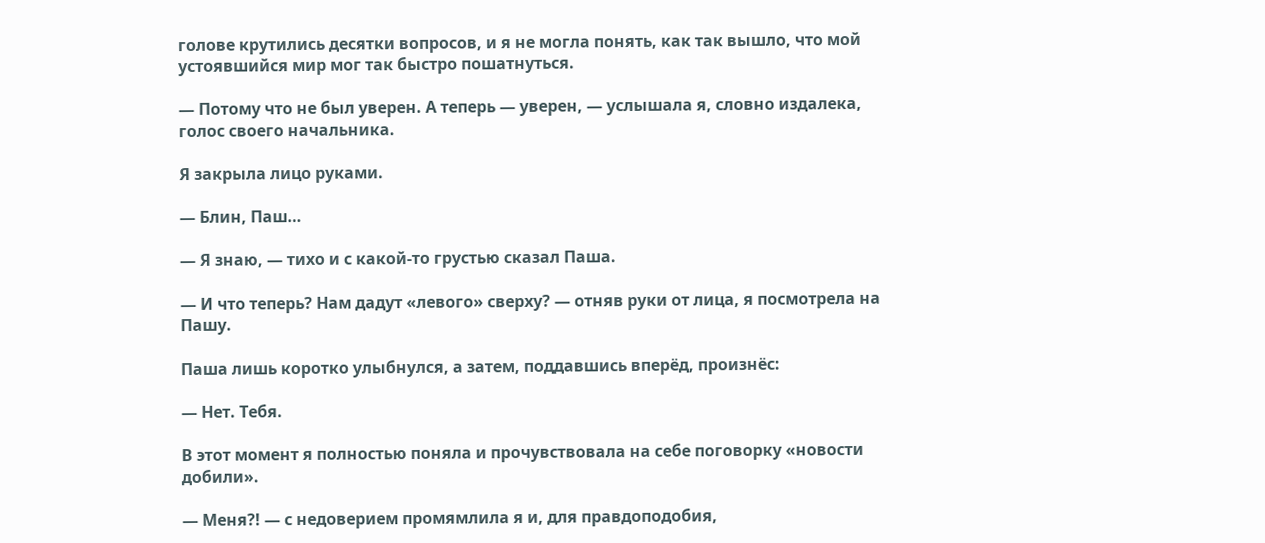голове крутились десятки вопросов, и я не могла понять, как так вышло, что мой устоявшийся мир мог так быстро пошатнуться.

— Потому что не был уверен. А теперь — уверен, — услышала я, словно издалека, голос своего начальника.

Я закрыла лицо руками.

— Блин, Паш…

— Я знаю, — тихо и с какой-то грустью сказал Паша.

— И что теперь? Нам дадут «левого» сверху? — отняв руки от лица, я посмотрела на Пашу.

Паша лишь коротко улыбнулся, а затем, поддавшись вперёд, произнёс:

— Нет. Тебя.

В этот момент я полностью поняла и прочувствовала на себе поговорку «новости добили».

— Меня?! — с недоверием промямлила я и, для правдоподобия,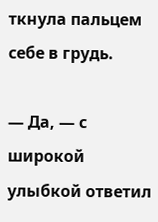ткнула пальцем себе в грудь.

— Да, — с широкой улыбкой ответил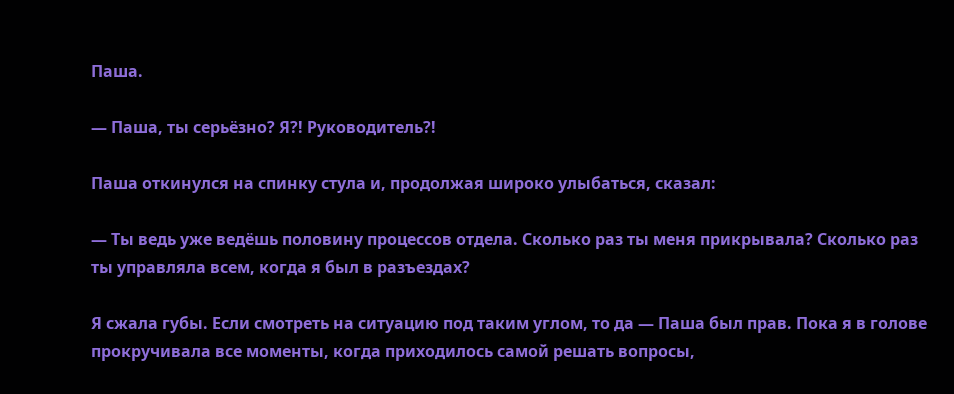Паша.

— Паша, ты серьёзно? Я?! Руководитель?!

Паша откинулся на спинку стула и, продолжая широко улыбаться, сказал:

— Ты ведь уже ведёшь половину процессов отдела. Сколько раз ты меня прикрывала? Сколько раз ты управляла всем, когда я был в разъездах?

Я сжала губы. Если смотреть на ситуацию под таким углом, то да — Паша был прав. Пока я в голове прокручивала все моменты, когда приходилось самой решать вопросы,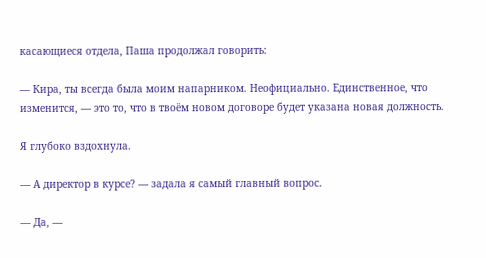касающиеся отдела, Паша продолжал говорить:

— Кира, ты всегда была моим напарником. Неофициально. Единственное, что изменится, — это то, что в твоём новом договоре будет указана новая должность.

Я глубоко вздохнула.

— А директор в курсе? — задала я самый главный вопрос.

— Да, —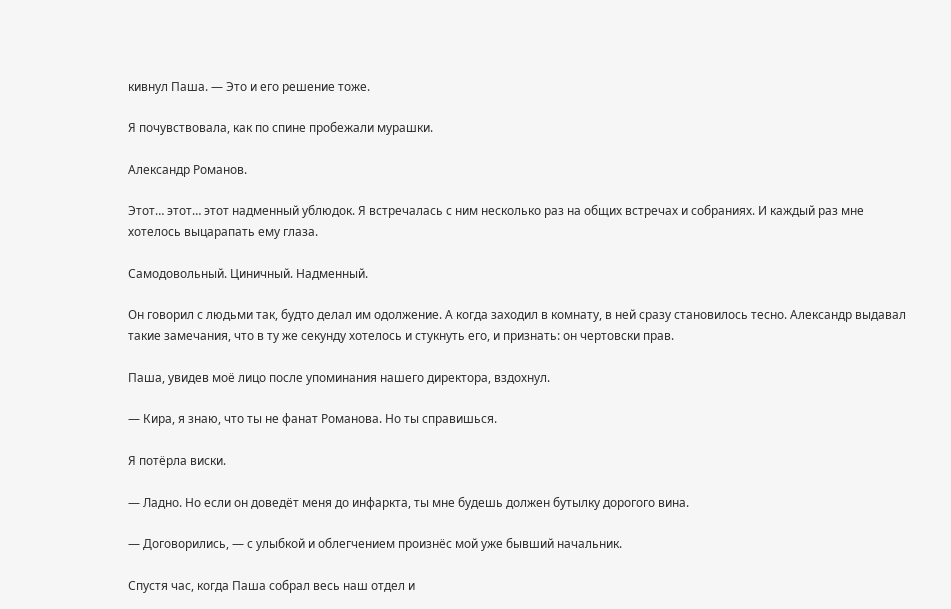кивнул Паша. — Это и его решение тоже.

Я почувствовала, как по спине пробежали мурашки.

Александр Романов.

Этот… этот… этот надменный ублюдок. Я встречалась с ним несколько раз на общих встречах и собраниях. И каждый раз мне хотелось выцарапать ему глаза.

Самодовольный. Циничный. Надменный.

Он говорил с людьми так, будто делал им одолжение. А когда заходил в комнату, в ней сразу становилось тесно. Александр выдавал такие замечания, что в ту же секунду хотелось и стукнуть его, и признать: он чертовски прав.

Паша, увидев моё лицо после упоминания нашего директора, вздохнул.

— Кира, я знаю, что ты не фанат Романова. Но ты справишься.

Я потёрла виски.

— Ладно. Но если он доведёт меня до инфаркта, ты мне будешь должен бутылку дорогого вина.

— Договорились, — с улыбкой и облегчением произнёс мой уже бывший начальник.

Спустя час, когда Паша собрал весь наш отдел и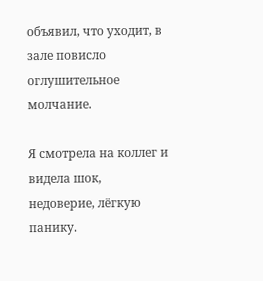объявил, что уходит, в зале повисло оглушительное молчание.

Я смотрела на коллег и видела шок, недоверие, лёгкую панику.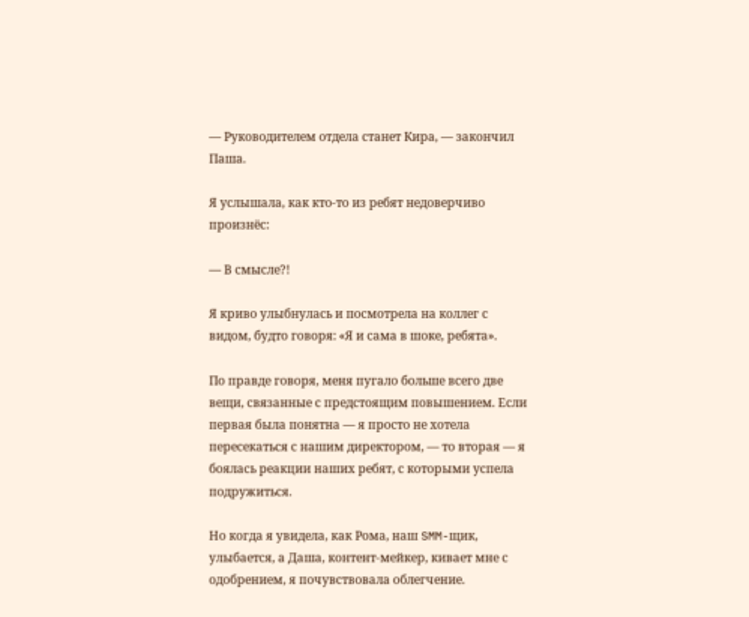— Руководителем отдела станет Кира, — закончил Паша.

Я услышала, как кто-то из ребят недоверчиво произнёс:

— В смысле?!

Я криво улыбнулась и посмотрела на коллег с видом, будто говоря: «Я и сама в шоке, ребята».

По правде говоря, меня пугало больше всего две вещи, связанные с предстоящим повышением. Если первая была понятна — я просто не хотела пересекаться с нашим директором, — то вторая — я боялась реакции наших ребят, с которыми успела подружиться.

Но когда я увидела, как Рома, наш SMM-щик, улыбается, а Даша, контент-мейкер, кивает мне с одобрением, я почувствовала облегчение.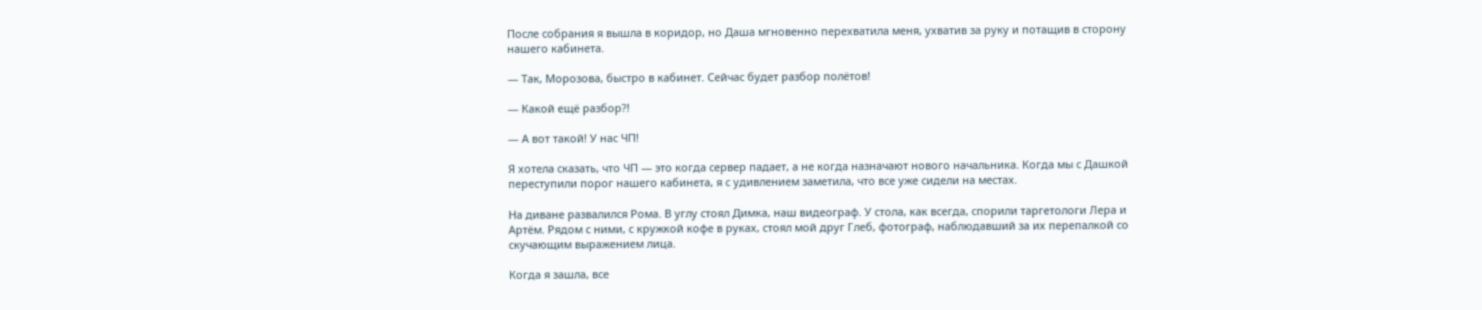После собрания я вышла в коридор, но Даша мгновенно перехватила меня, ухватив за руку и потащив в сторону нашего кабинета.

— Так, Морозова, быстро в кабинет. Сейчас будет разбор полётов!

— Какой ещё разбор?!

— А вот такой! У нас ЧП!

Я хотела сказать, что ЧП — это когда сервер падает, а не когда назначают нового начальника. Когда мы с Дашкой переступили порог нашего кабинета, я с удивлением заметила, что все уже сидели на местах.

На диване развалился Рома. В углу стоял Димка, наш видеограф. У стола, как всегда, спорили таргетологи Лера и Артём. Рядом с ними, с кружкой кофе в руках, стоял мой друг Глеб, фотограф, наблюдавший за их перепалкой со скучающим выражением лица.

Когда я зашла, все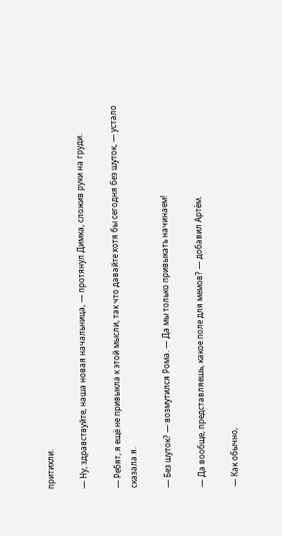притихли.

— Ну, здравствуйте, наша новая начальница, — протянул Димка, сложив руки на груди.

— Ребят, я ещё не привыкла к этой мысли, так что давайте хотя бы сегодня без шуток, — устало сказала я.

— Без шуток? — возмутился Рома. — Да мы только привыкать начинаем!

— Да вообще, представляешь, какое поле для мемов? — добавил Артём.

— Как обычно,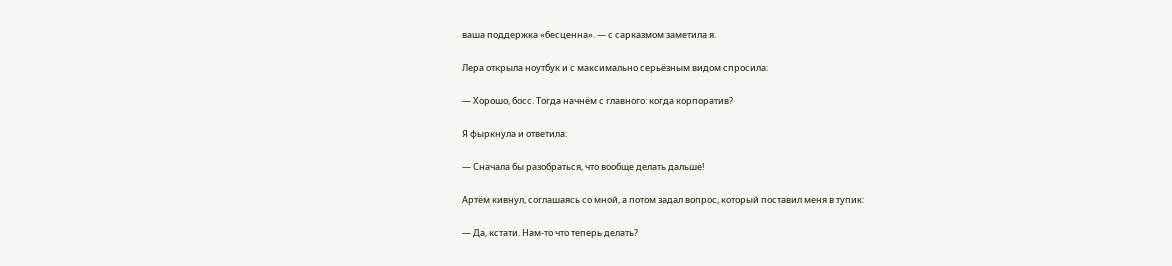ваша поддержка «бесценна». — с сарказмом заметила я.

Лера открыла ноутбук и с максимально серьёзным видом спросила:

— Хорошо, босс. Тогда начнём с главного: когда корпоратив?

Я фыркнула и ответила:

— Сначала бы разобраться, что вообще делать дальше!

Артём кивнул, соглашаясь со мной, а потом задал вопрос, который поставил меня в тупик:

— Да, кстати. Нам-то что теперь делать?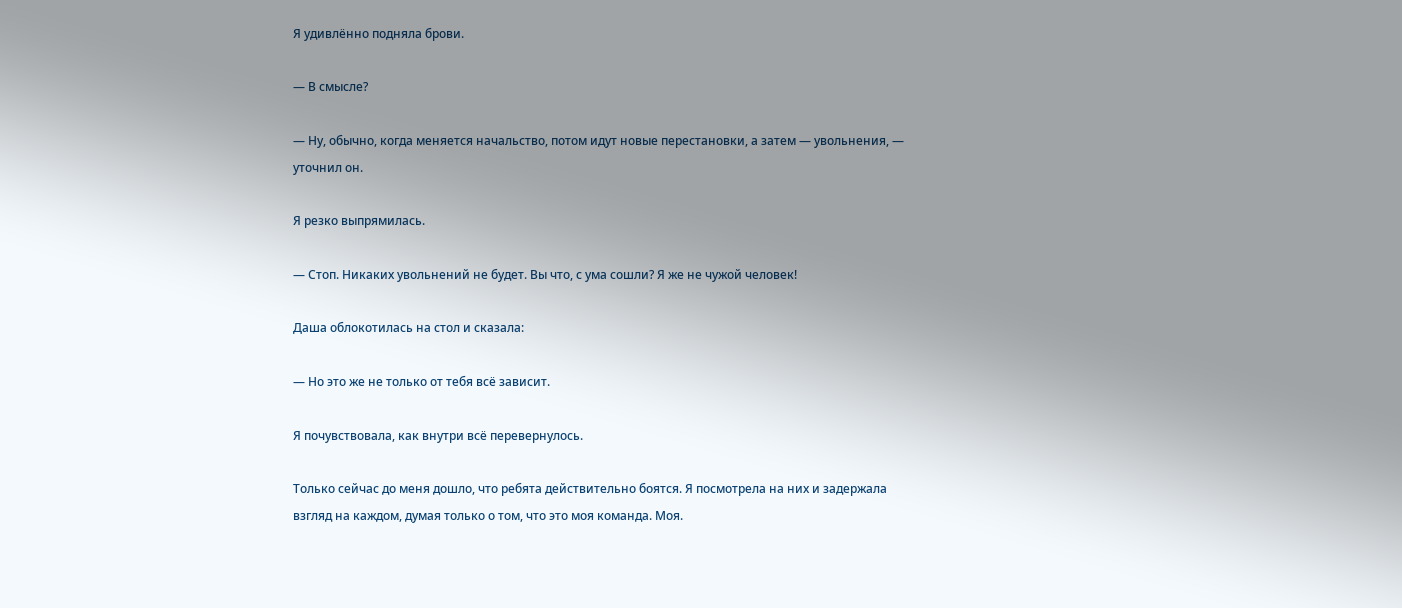Я удивлённо подняла брови.

— В смысле?

— Ну, обычно, когда меняется начальство, потом идут новые перестановки, а затем — увольнения, — уточнил он.

Я резко выпрямилась.

— Стоп. Никаких увольнений не будет. Вы что, с ума сошли? Я же не чужой человек!

Даша облокотилась на стол и сказала:

— Но это же не только от тебя всё зависит.

Я почувствовала, как внутри всё перевернулось.

Только сейчас до меня дошло, что ребята действительно боятся. Я посмотрела на них и задержала взгляд на каждом, думая только о том, что это моя команда. Моя.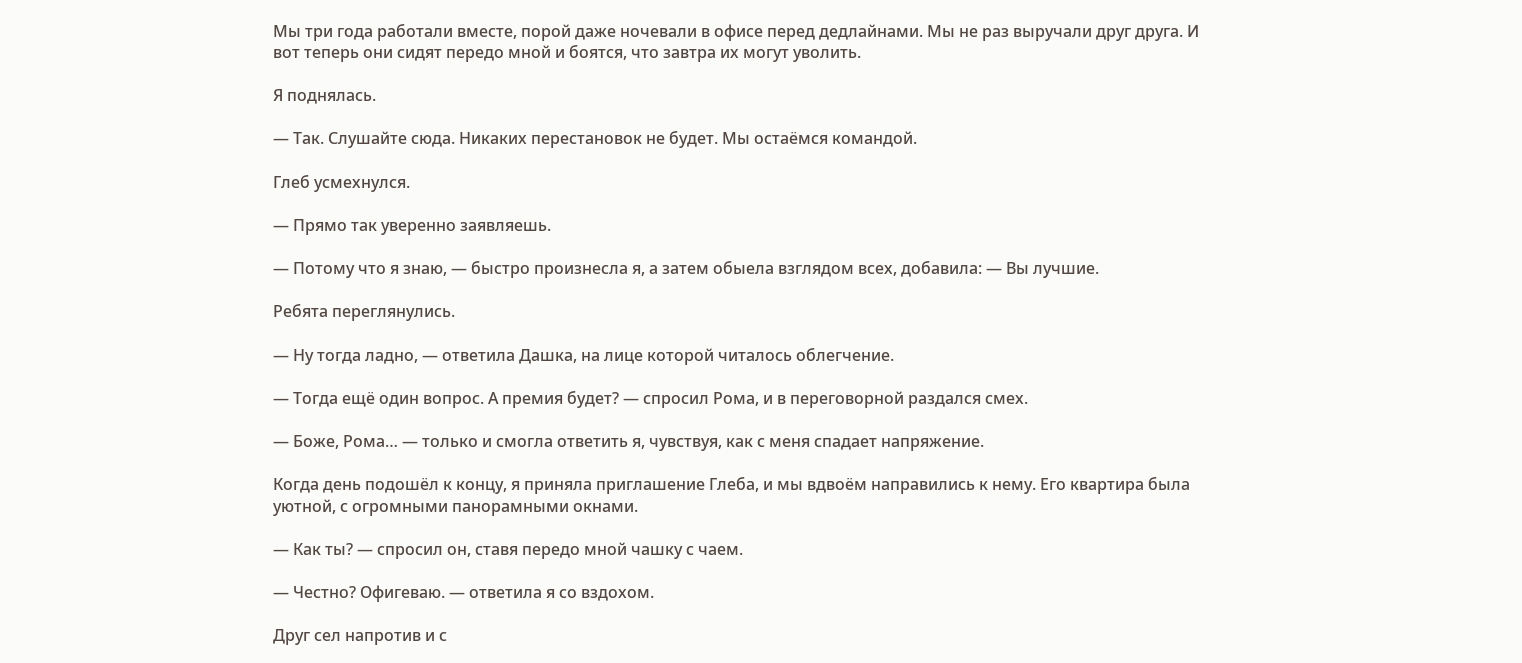Мы три года работали вместе, порой даже ночевали в офисе перед дедлайнами. Мы не раз выручали друг друга. И вот теперь они сидят передо мной и боятся, что завтра их могут уволить.

Я поднялась.

— Так. Слушайте сюда. Никаких перестановок не будет. Мы остаёмся командой.

Глеб усмехнулся.

— Прямо так уверенно заявляешь.

— Потому что я знаю, — быстро произнесла я, а затем обыела взглядом всех, добавила: — Вы лучшие.

Ребята переглянулись.

— Ну тогда ладно, — ответила Дашка, на лице которой читалось облегчение.

— Тогда ещё один вопрос. А премия будет? — спросил Рома, и в переговорной раздался смех.

— Боже, Рома… — только и смогла ответить я, чувствуя, как с меня спадает напряжение.

Когда день подошёл к концу, я приняла приглашение Глеба, и мы вдвоём направились к нему. Его квартира была уютной, с огромными панорамными окнами.

— Как ты? — спросил он, ставя передо мной чашку с чаем.

— Честно? Офигеваю. — ответила я со вздохом.

Друг сел напротив и с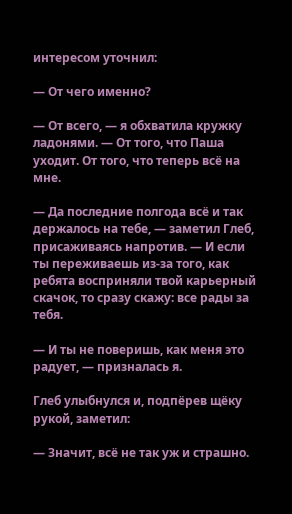интересом уточнил:

— От чего именно?

— От всего, — я обхватила кружку ладонями. — От того, что Паша уходит. От того, что теперь всё на мне.

— Да последние полгода всё и так держалось на тебе, — заметил Глеб, присаживаясь напротив. — И если ты переживаешь из-за того, как ребята восприняли твой карьерный скачок, то сразу скажу: все рады за тебя.

— И ты не поверишь, как меня это радует, — призналась я.

Глеб улыбнулся и, подпёрев щёку рукой, заметил:

— Значит, всё не так уж и страшно.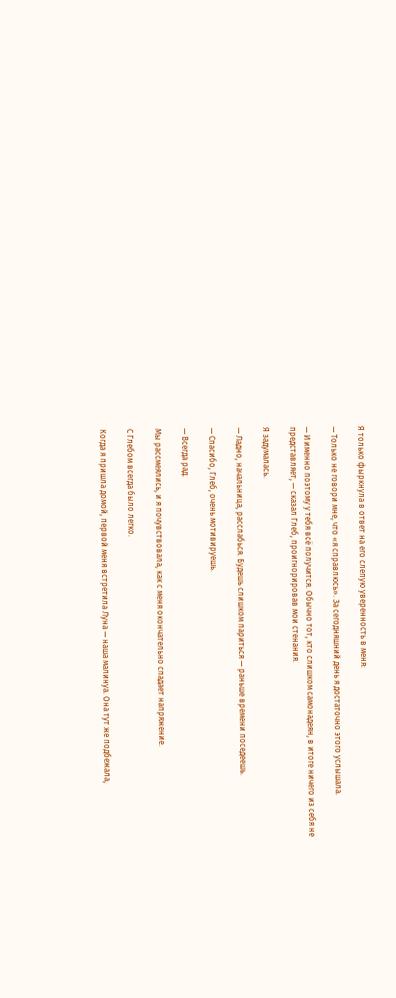Я только фыркнула в ответ на его слепую уверенность в меня:

— Только не говори мне, что «я справлюсь». За сегодняшний день я достаточно этого услышала.

— И именно поэтому у тебя всё получится. Обычно тот, кто слишком самонадеян, в итоге ничего из себя не представляет, — сказал Глеб, проигнорировав мои стенания.

Я задумалась.

— Ладно, начальница, расслабься. Будешь слишком париться — раньше времени поседеешь.

— Спасибо, Глеб, очень мотивируешь.

— Всегда рад.

Мы рассмеялись, и я почувствовала, как с меня окончательно спадает напряжение.

С Глебом всегда было легко.

Когда я пришла домой, первой меня встретила Луна — наша малинуа. Она тут же подбежала,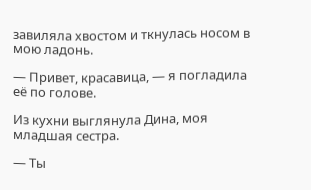завиляла хвостом и ткнулась носом в мою ладонь.

— Привет, красавица, — я погладила её по голове.

Из кухни выглянула Дина, моя младшая сестра.

— Ты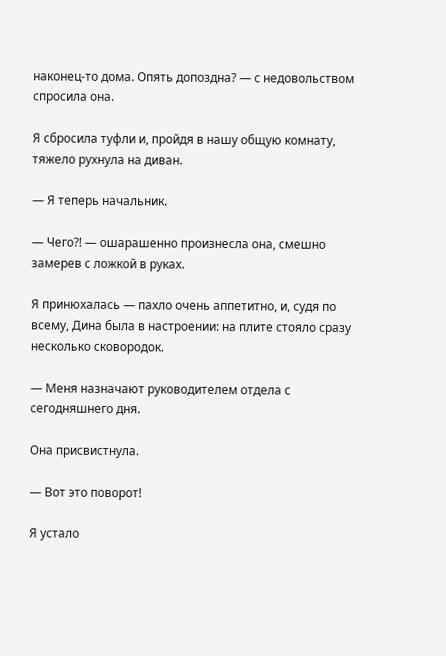наконец-то дома. Опять допоздна? — с недовольством спросила она.

Я сбросила туфли и, пройдя в нашу общую комнату, тяжело рухнула на диван.

— Я теперь начальник.

— Чего?! — ошарашенно произнесла она, смешно замерев с ложкой в руках.

Я принюхалась — пахло очень аппетитно, и, судя по всему, Дина была в настроении: на плите стояло сразу несколько сковородок.

— Меня назначают руководителем отдела с сегодняшнего дня.

Она присвистнула.

— Вот это поворот!

Я устало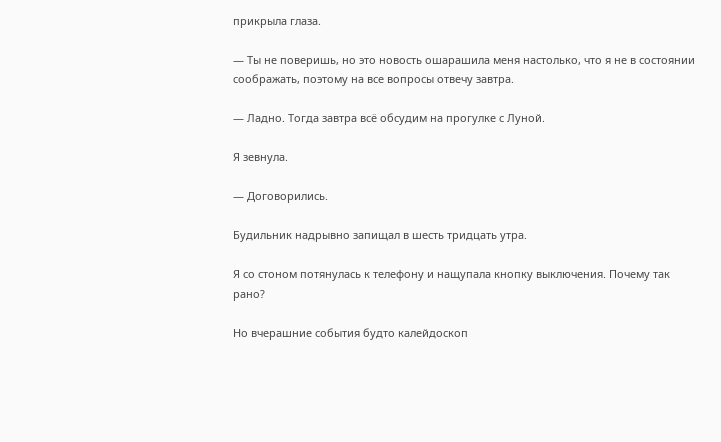прикрыла глаза.

— Ты не поверишь, но это новость ошарашила меня настолько, что я не в состоянии соображать, поэтому на все вопросы отвечу завтра.

— Ладно. Тогда завтра всё обсудим на прогулке с Луной.

Я зевнула.

— Договорились.

Будильник надрывно запищал в шесть тридцать утра.

Я со стоном потянулась к телефону и нащупала кнопку выключения. Почему так рано?

Но вчерашние события будто калейдоскоп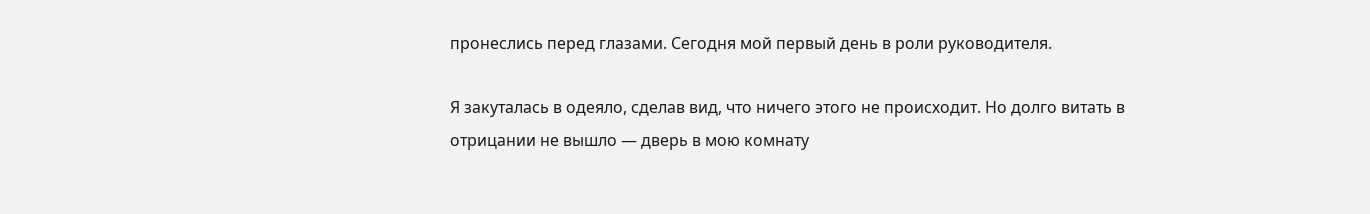пронеслись перед глазами. Сегодня мой первый день в роли руководителя.

Я закуталась в одеяло, сделав вид, что ничего этого не происходит. Но долго витать в отрицании не вышло — дверь в мою комнату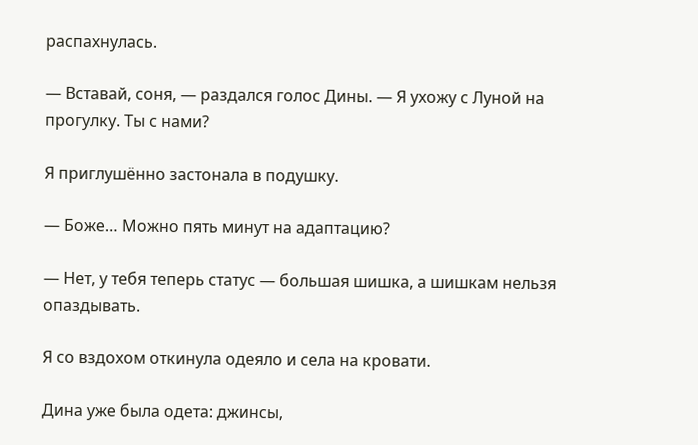распахнулась.

— Вставай, соня, — раздался голос Дины. — Я ухожу с Луной на прогулку. Ты с нами?

Я приглушённо застонала в подушку.

— Боже… Можно пять минут на адаптацию?

— Нет, у тебя теперь статус — большая шишка, а шишкам нельзя опаздывать.

Я со вздохом откинула одеяло и села на кровати.

Дина уже была одета: джинсы,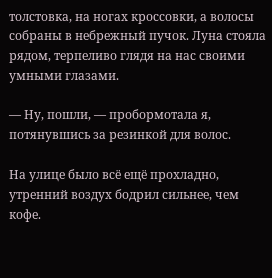толстовка, на ногах кроссовки, а волосы собраны в небрежный пучок. Луна стояла рядом, терпеливо глядя на нас своими умными глазами.

— Ну, пошли, — пробормотала я, потянувшись за резинкой для волос.

На улице было всё ещё прохладно, утренний воздух бодрил сильнее, чем кофе.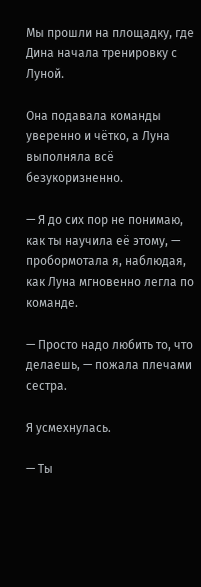Мы прошли на площадку, где Дина начала тренировку с Луной.

Она подавала команды уверенно и чётко, а Луна выполняла всё безукоризненно.

— Я до сих пор не понимаю, как ты научила её этому, — пробормотала я, наблюдая, как Луна мгновенно легла по команде.

— Просто надо любить то, что делаешь, — пожала плечами сестра.

Я усмехнулась.

— Ты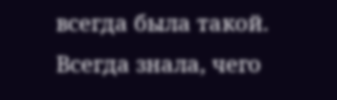всегда была такой. Всегда знала, чего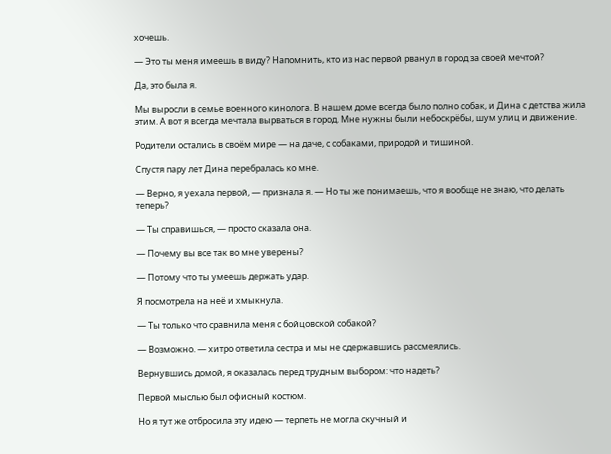хочешь.

— Это ты меня имеешь в виду? Напомнить, кто из нас первой рванул в город за своей мечтой?

Да, это была я.

Мы выросли в семье военного кинолога. В нашем доме всегда было полно собак, и Дина с детства жила этим. А вот я всегда мечтала вырваться в город. Мне нужны были небоскрёбы, шум улиц и движение.

Родители остались в своём мире — на даче, с собаками, природой и тишиной.

Спустя пару лет Дина перебралась ко мне.

— Верно, я уехала первой, — признала я. — Но ты же понимаешь, что я вообще не знаю, что делать теперь?

— Ты справишься, — просто сказала она.

— Почему вы все так во мне уверены?

— Потому что ты умеешь держать удар.

Я посмотрела на неё и хмыкнула.

— Ты только что сравнила меня с бойцовской собакой?

— Возможно. — хитро ответила сестра и мы не сдержавшись рассмеялись.

Вернувшись домой, я оказалась перед трудным выбором: что надеть?

Первой мыслью был офисный костюм.

Но я тут же отбросила эту идею — терпеть не могла скучный и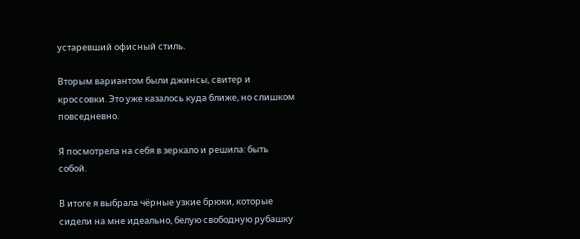устаревший офисный стиль.

Вторым вариантом были джинсы, свитер и кроссовки. Это уже казалось куда ближе, но слишком повседневно.

Я посмотрела на себя в зеркало и решила: быть собой.

В итоге я выбрала чёрные узкие брюки, которые сидели на мне идеально, белую свободную рубашку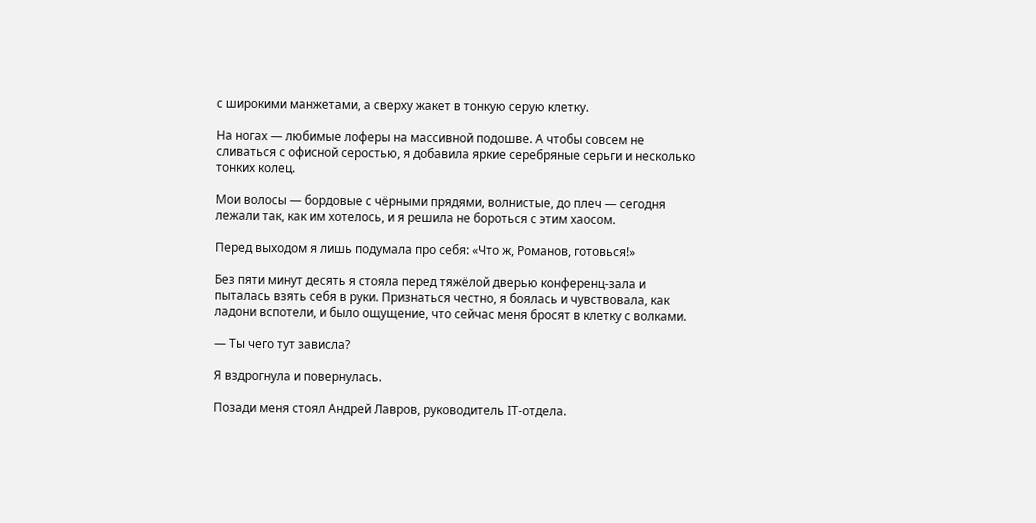с широкими манжетами, а сверху жакет в тонкую серую клетку.

На ногах — любимые лоферы на массивной подошве. А чтобы совсем не сливаться с офисной серостью, я добавила яркие серебряные серьги и несколько тонких колец.

Мои волосы — бордовые с чёрными прядями, волнистые, до плеч — сегодня лежали так, как им хотелось, и я решила не бороться с этим хаосом.

Перед выходом я лишь подумала про себя: «Что ж, Романов, готовься!»

Без пяти минут десять я стояла перед тяжёлой дверью конференц-зала и пыталась взять себя в руки. Признаться честно, я боялась и чувствовала, как ладони вспотели, и было ощущение, что сейчас меня бросят в клетку с волками.

— Ты чего тут зависла?

Я вздрогнула и повернулась.

Позади меня стоял Андрей Лавров, руководитель IT-отдела.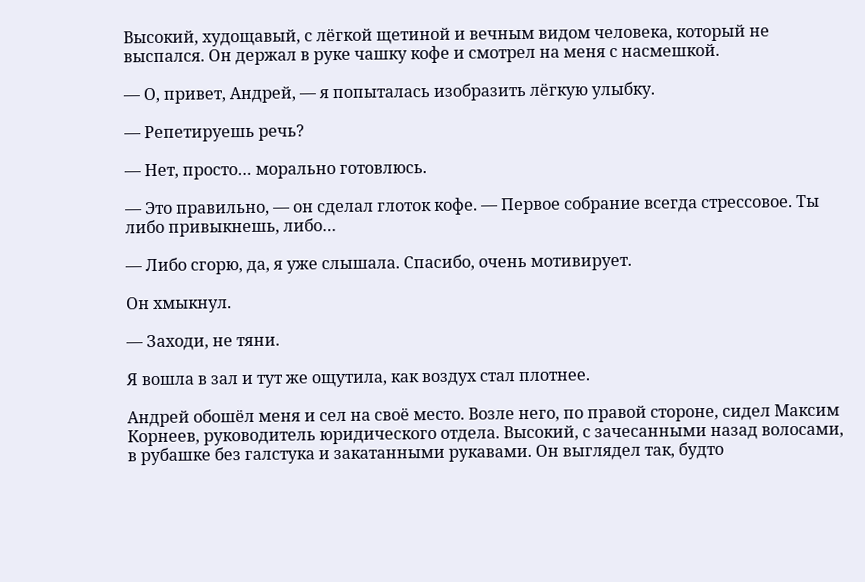Высокий, худощавый, с лёгкой щетиной и вечным видом человека, который не выспался. Он держал в руке чашку кофе и смотрел на меня с насмешкой.

— О, привет, Андрей, — я попыталась изобразить лёгкую улыбку.

— Репетируешь речь?

— Нет, просто… морально готовлюсь.

— Это правильно, — он сделал глоток кофе. — Первое собрание всегда стрессовое. Ты либо привыкнешь, либо…

— Либо сгорю, да, я уже слышала. Спасибо, очень мотивирует.

Он хмыкнул.

— Заходи, не тяни.

Я вошла в зал и тут же ощутила, как воздух стал плотнее.

Андрей обошёл меня и сел на своё место. Возле него, по правой стороне, сидел Максим Корнеев, руководитель юридического отдела. Высокий, с зачесанными назад волосами, в рубашке без галстука и закатанными рукавами. Он выглядел так, будто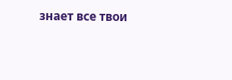знает все твои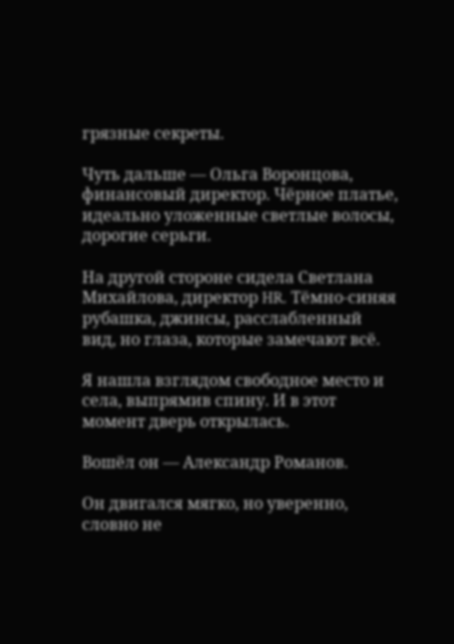грязные секреты.

Чуть дальше — Ольга Воронцова, финансовый директор. Чёрное платье, идеально уложенные светлые волосы, дорогие серьги.

На другой стороне сидела Светлана Михайлова, директор HR. Тёмно-синяя рубашка, джинсы, расслабленный вид, но глаза, которые замечают всё.

Я нашла взглядом свободное место и села, выпрямив спину. И в этот момент дверь открылась.

Вошёл он — Александр Романов.

Он двигался мягко, но уверенно, словно не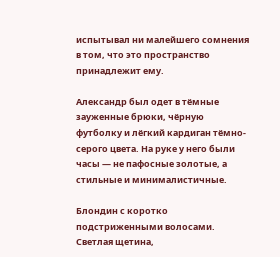испытывал ни малейшего сомнения в том, что это пространство принадлежит ему.

Александр был одет в тёмные зауженные брюки, чёрную футболку и лёгкий кардиган тёмно-серого цвета. На руке у него были часы — не пафосные золотые, а стильные и минималистичные.

Блондин с коротко подстриженными волосами. Светлая щетина,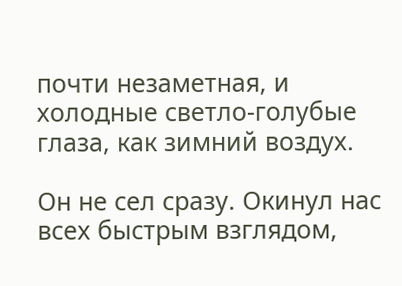почти незаметная, и холодные светло-голубые глаза, как зимний воздух.

Он не сел сразу. Окинул нас всех быстрым взглядом,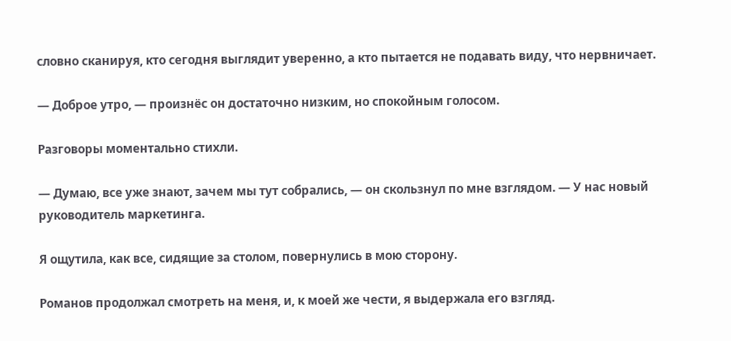словно сканируя, кто сегодня выглядит уверенно, а кто пытается не подавать виду, что нервничает.

— Доброе утро, — произнёс он достаточно низким, но спокойным голосом.

Разговоры моментально стихли.

— Думаю, все уже знают, зачем мы тут собрались, — он скользнул по мне взглядом. — У нас новый руководитель маркетинга.

Я ощутила, как все, сидящие за столом, повернулись в мою сторону.

Романов продолжал смотреть на меня, и, к моей же чести, я выдержала его взгляд.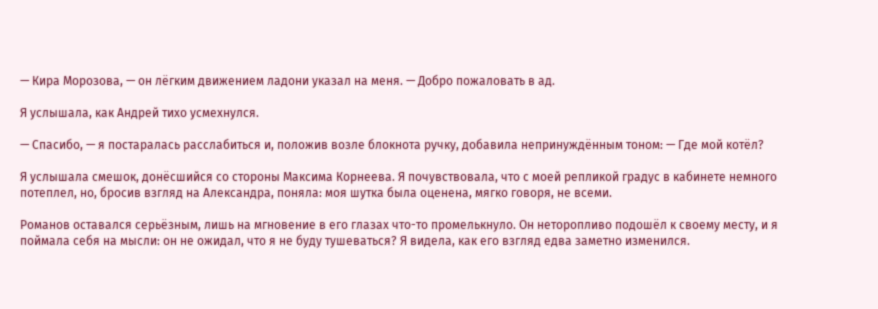— Кира Морозова, — он лёгким движением ладони указал на меня. — Добро пожаловать в ад.

Я услышала, как Андрей тихо усмехнулся.

— Спасибо, — я постаралась расслабиться и, положив возле блокнота ручку, добавила непринуждённым тоном: — Где мой котёл?

Я услышала смешок, донёсшийся со стороны Максима Корнеева. Я почувствовала, что с моей репликой градус в кабинете немного потеплел, но, бросив взгляд на Александра, поняла: моя шутка была оценена, мягко говоря, не всеми.

Романов оставался серьёзным, лишь на мгновение в его глазах что-то промелькнуло. Он неторопливо подошёл к своему месту, и я поймала себя на мысли: он не ожидал, что я не буду тушеваться? Я видела, как его взгляд едва заметно изменился.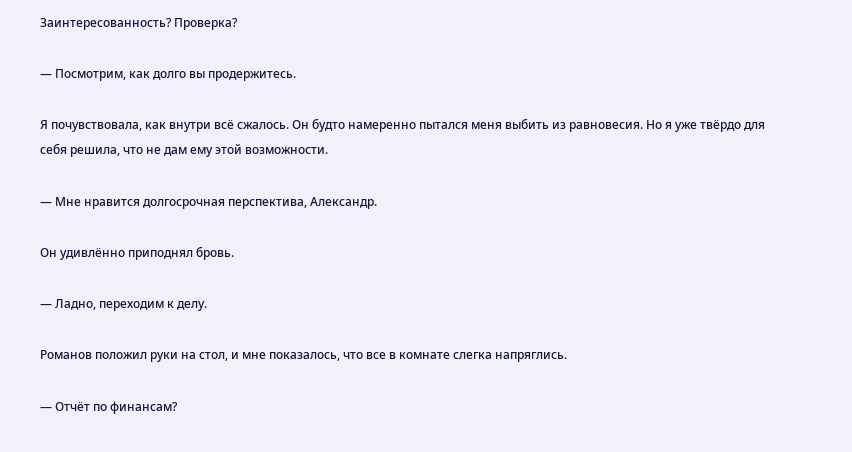Заинтересованность? Проверка?

— Посмотрим, как долго вы продержитесь.

Я почувствовала, как внутри всё сжалось. Он будто намеренно пытался меня выбить из равновесия. Но я уже твёрдо для себя решила, что не дам ему этой возможности.

— Мне нравится долгосрочная перспектива, Александр.

Он удивлённо приподнял бровь.

— Ладно, переходим к делу.

Романов положил руки на стол, и мне показалось, что все в комнате слегка напряглись.

— Отчёт по финансам?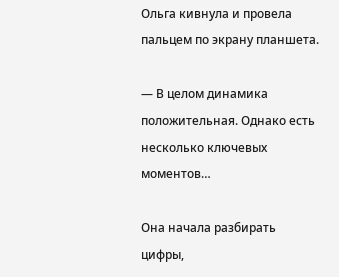Ольга кивнула и провела пальцем по экрану планшета.

— В целом динамика положительная. Однако есть несколько ключевых моментов…

Она начала разбирать цифры,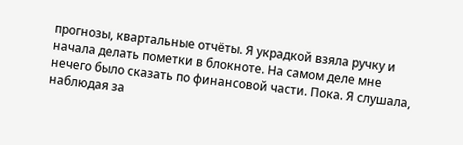прогнозы, квартальные отчёты. Я украдкой взяла ручку и начала делать пометки в блокноте. На самом деле мне нечего было сказать по финансовой части. Пока. Я слушала, наблюдая за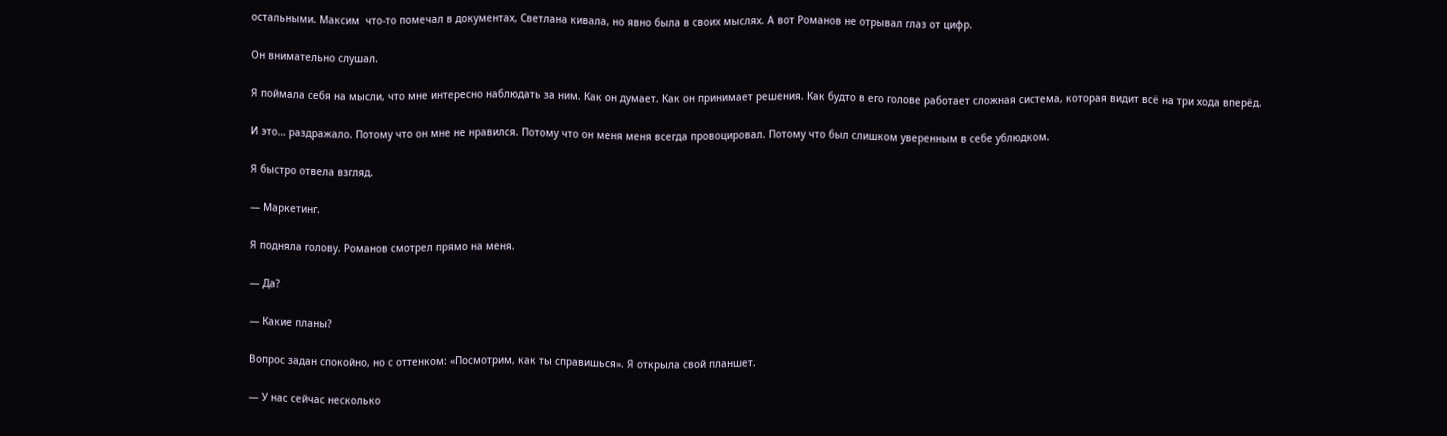остальными. Максим  что-то помечал в документах, Светлана кивала, но явно была в своих мыслях. А вот Романов не отрывал глаз от цифр.

Он внимательно слушал.

Я поймала себя на мысли, что мне интересно наблюдать за ним. Как он думает. Как он принимает решения. Как будто в его голове работает сложная система, которая видит всё на три хода вперёд.

И это… раздражало. Потому что он мне не нравился. Потому что он меня меня всегда провоцировал. Потому что был слишком уверенным в себе ублюдком.

Я быстро отвела взгляд.

— Маркетинг.

Я подняла голову. Романов смотрел прямо на меня.

— Да?

— Какие планы?

Вопрос задан спокойно, но с оттенком: «Посмотрим, как ты справишься». Я открыла свой планшет.

— У нас сейчас несколько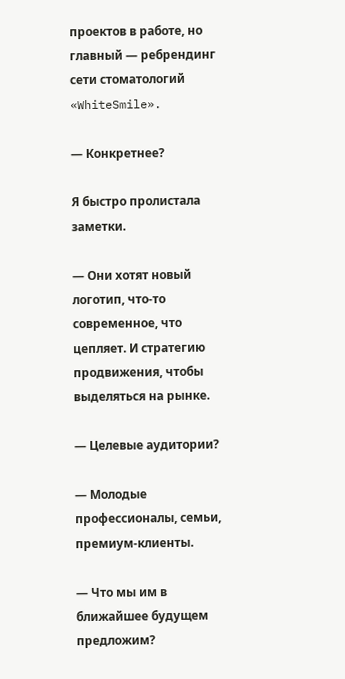проектов в работе, но главный — ребрендинг сети стоматологий «WhiteSmile».

— Конкретнее?

Я быстро пролистала заметки.

— Они хотят новый логотип, что-то современное, что цепляет. И стратегию продвижения, чтобы выделяться на рынке.

— Целевые аудитории?

— Молодые профессионалы, семьи, премиум-клиенты.

— Что мы им в ближайшее будущем предложим?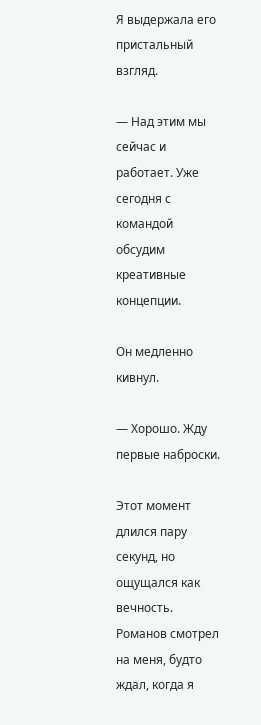Я выдержала его пристальный взгляд.

— Над этим мы сейчас и работает. Уже сегодня с командой обсудим креативные концепции.

Он медленно кивнул.

— Хорошо. Жду первые наброски.

Этот момент длился пару секунд, но ощущался как вечность. Романов смотрел на меня, будто ждал, когда я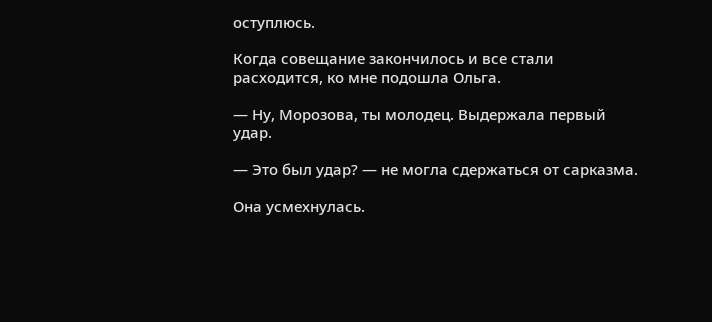оступлюсь.

Когда совещание закончилось и все стали расходится, ко мне подошла Ольга.

— Ну, Морозова, ты молодец. Выдержала первый удар.

— Это был удар? — не могла сдержаться от сарказма.

Она усмехнулась.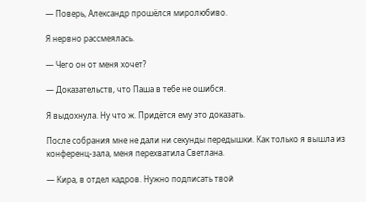— Поверь, Александр прошёлся миролюбиво.

Я нервно рассмеялась.

— Чего он от меня хочет?

— Доказательств, что Паша в тебе не ошибся.

Я выдохнула. Ну что ж. Придётся ему это доказать.

После собрания мне не дали ни секунды передышки. Как только я вышла из конференц-зала, меня перехватила Светлана.

— Кира, в отдел кадров. Нужно подписать твой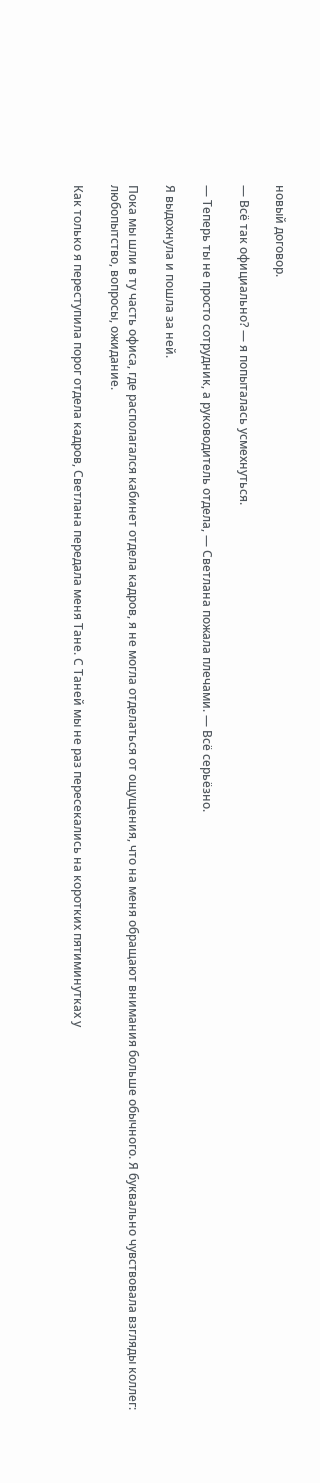новый договор.

— Всё так официально? — я попыталась усмехнуться.

— Теперь ты не просто сотрудник, а руководитель отдела, — Светлана пожала плечами. — Всё серьёзно.

Я выдохнула и пошла за ней.

Пока мы шли в ту часть офиса, где располагался кабинет отдела кадров, я не могла отделаться от ощущения, что на меня обращают внимания больше обычного. Я буквально чувствовала взгляды коллег: любопытство, вопросы, ожидание.

Как только я переступила порог отдела кадров, Светлана передала меня Тане. С Таней мы не раз пересекались на коротких пятиминутках у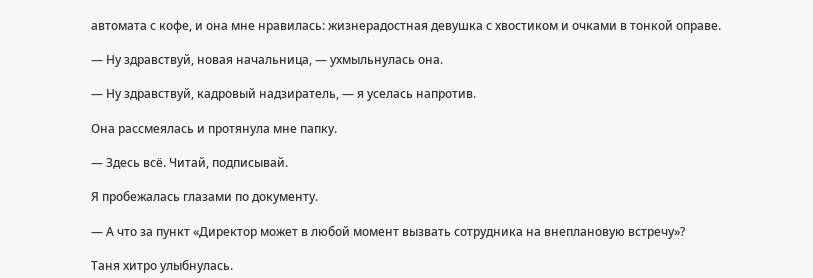автомата с кофе, и она мне нравилась: жизнерадостная девушка с хвостиком и очками в тонкой оправе.

— Ну здравствуй, новая начальница, — ухмыльнулась она.

— Ну здравствуй, кадровый надзиратель, — я уселась напротив.

Она рассмеялась и протянула мне папку.

— Здесь всё. Читай, подписывай.

Я пробежалась глазами по документу.

— А что за пункт «Директор может в любой момент вызвать сотрудника на внеплановую встречу»?

Таня хитро улыбнулась.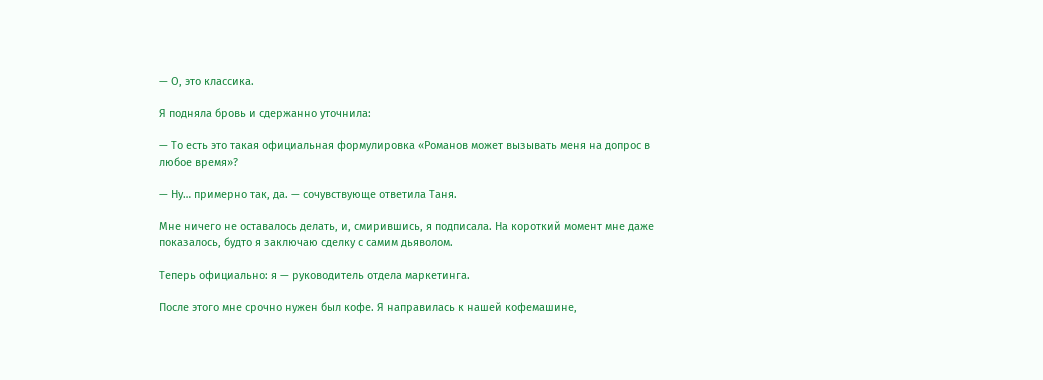— О, это классика.

Я подняла бровь и сдержанно уточнила:

— То есть это такая официальная формулировка «Романов может вызывать меня на допрос в любое время»?

— Ну… примерно так, да. — сочувствующе ответила Таня.

Мне ничего не оставалось делать, и, смирившись, я подписала. На короткий момент мне даже показалось, будто я заключаю сделку с самим дьяволом.

Теперь официально: я — руководитель отдела маркетинга.

После этого мне срочно нужен был кофе. Я направилась к нашей кофемашине,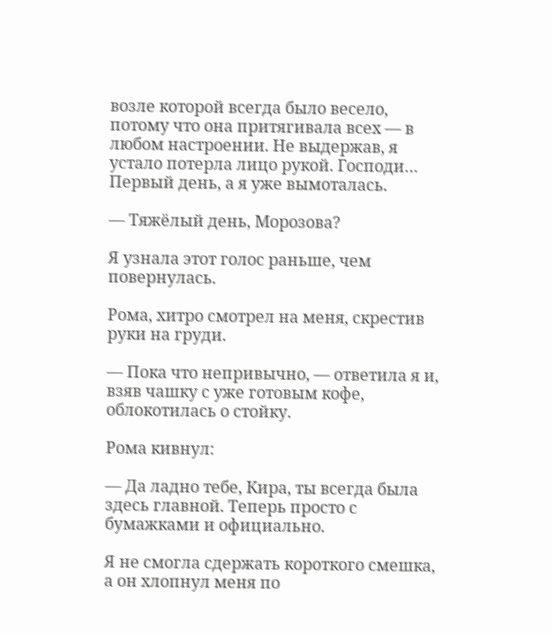возле которой всегда было весело, потому что она притягивала всех — в любом настроении. Не выдержав, я устало потерла лицо рукой. Господи… Первый день, а я уже вымоталась.

— Тяжёлый день, Морозова?

Я узнала этот голос раньше, чем повернулась.

Рома, хитро смотрел на меня, скрестив руки на груди.

— Пока что непривычно, — ответила я и, взяв чашку с уже готовым кофе, облокотилась о стойку.

Рома кивнул:

— Да ладно тебе, Кира, ты всегда была здесь главной. Теперь просто с бумажками и официально.

Я не смогла сдержать короткого смешка, а он хлопнул меня по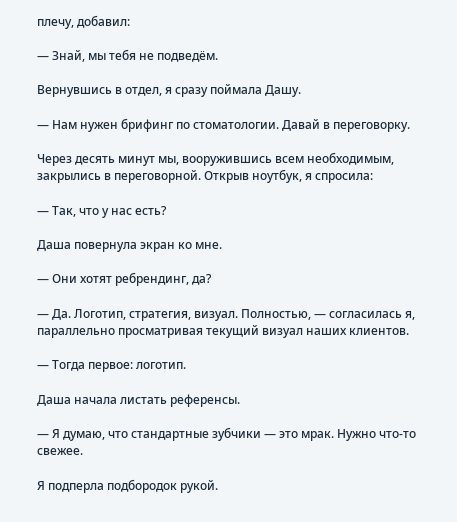плечу, добавил:

— Знай, мы тебя не подведём.

Вернувшись в отдел, я сразу поймала Дашу.

— Нам нужен брифинг по стоматологии. Давай в переговорку.

Через десять минут мы, вооружившись всем необходимым, закрылись в переговорной. Открыв ноутбук, я спросила:

— Так, что у нас есть?

Даша повернула экран ко мне.

— Они хотят ребрендинг, да?

— Да. Логотип, стратегия, визуал. Полностью, — согласилась я, параллельно просматривая текущий визуал наших клиентов.

— Тогда первое: логотип.

Даша начала листать референсы.

— Я думаю, что стандартные зубчики — это мрак. Нужно что-то свежее.

Я подперла подбородок рукой.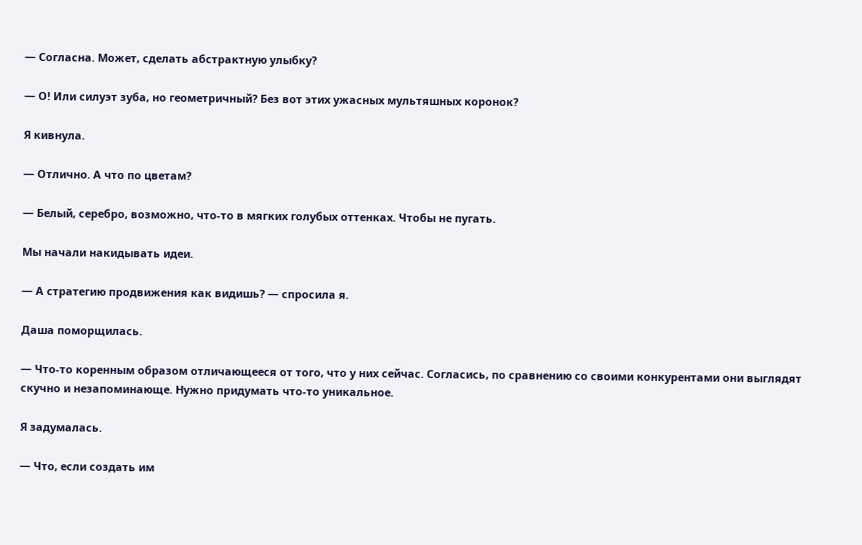— Согласна. Может, сделать абстрактную улыбку?

— О! Или силуэт зуба, но геометричный? Без вот этих ужасных мультяшных коронок?

Я кивнула.

— Отлично. А что по цветам?

— Белый, серебро, возможно, что-то в мягких голубых оттенках. Чтобы не пугать.

Мы начали накидывать идеи.

— А стратегию продвижения как видишь? — спросила я.

Даша поморщилась.

— Что-то коренным образом отличающееся от того, что у них сейчас. Согласись, по сравнению со своими конкурентами они выглядят скучно и незапоминающе. Нужно придумать что-то уникальное.

Я задумалась.

— Что, если создать им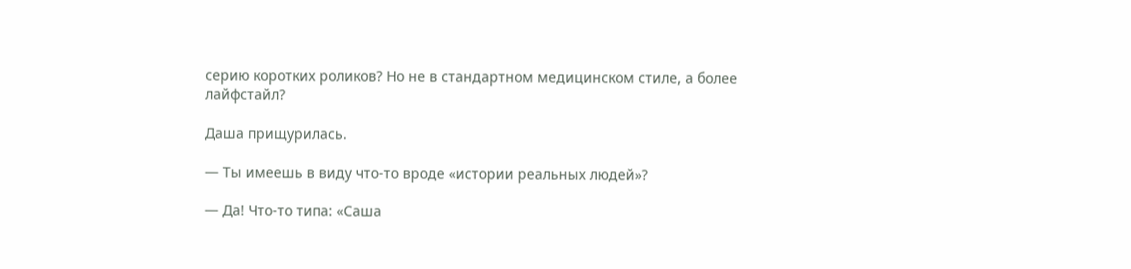серию коротких роликов? Но не в стандартном медицинском стиле, а более лайфстайл?

Даша прищурилась.

— Ты имеешь в виду что-то вроде «истории реальных людей»?

— Да! Что-то типа: «Саша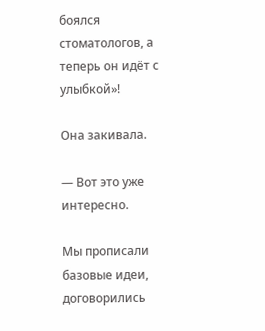боялся стоматологов, а теперь он идёт с улыбкой»!

Она закивала.

— Вот это уже интересно.

Мы прописали базовые идеи, договорились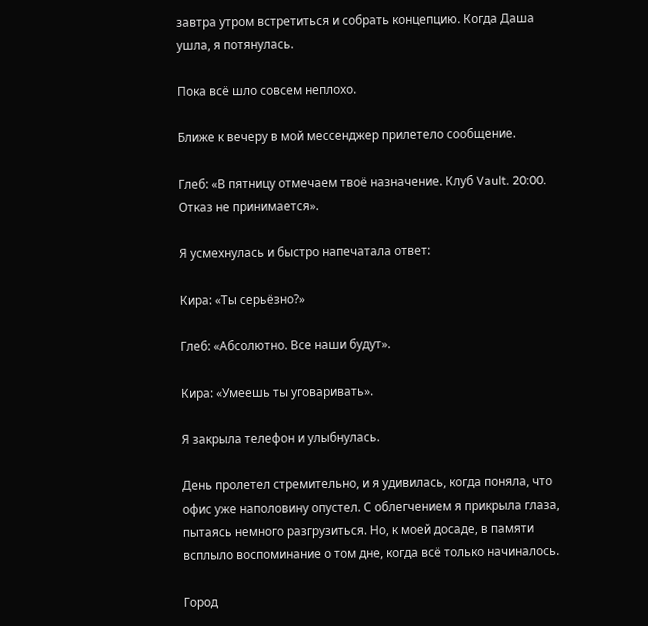завтра утром встретиться и собрать концепцию. Когда Даша ушла, я потянулась.

Пока всё шло совсем неплохо.

Ближе к вечеру в мой мессенджер прилетело сообщение.

Глеб: «В пятницу отмечаем твоё назначение. Клуб Vault. 20:00. Отказ не принимается».

Я усмехнулась и быстро напечатала ответ:

Кира: «Ты серьёзно?»

Глеб: «Абсолютно. Все наши будут».

Кира: «Умеешь ты уговаривать».

Я закрыла телефон и улыбнулась.

День пролетел стремительно, и я удивилась, когда поняла, что офис уже наполовину опустел. С облегчением я прикрыла глаза, пытаясь немного разгрузиться. Но, к моей досаде, в памяти всплыло воспоминание о том дне, когда всё только начиналось.

Город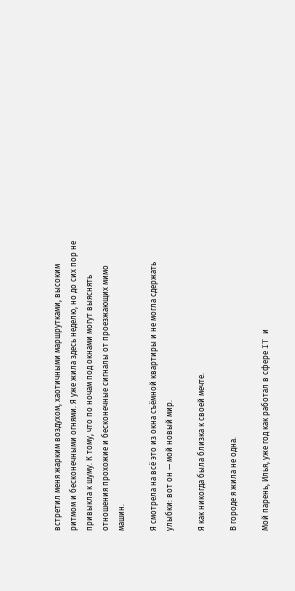встретил меня жарким воздухом, хаотичными маршрутками, высоким ритмом и бесконечными огнями. Я уже жила здесь неделю, но до сих пор не привыкла к шуму. К тому, что по ночам под окнами могут выяснять отношения прохожие и бесконечные сигналы от проезжающих мимо машин.

Я смотрела на всё это из окна съёмной квартиры и не могла сдержать улыбки: вот он — мой новый мир.

Я как никогда была близка к своей мечте.

В городе я жила не одна.

Мой парень, Илья, уже год как работал в сфере IT и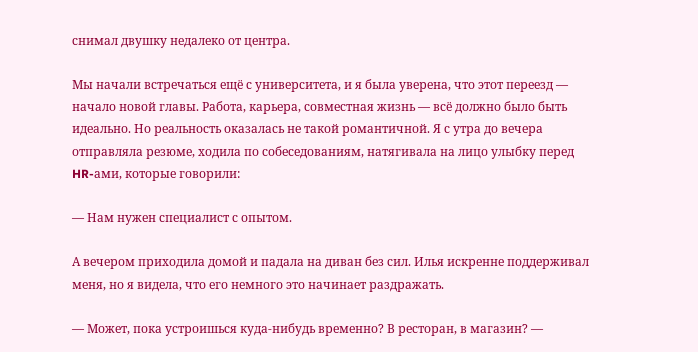снимал двушку недалеко от центра.

Мы начали встречаться ещё с университета, и я была уверена, что этот переезд — начало новой главы. Работа, карьера, совместная жизнь — всё должно было быть идеально. Но реальность оказалась не такой романтичной. Я с утра до вечера отправляла резюме, ходила по собеседованиям, натягивала на лицо улыбку перед HR-ами, которые говорили:

— Нам нужен специалист с опытом.

А вечером приходила домой и падала на диван без сил. Илья искренне поддерживал меня, но я видела, что его немного это начинает раздражать.

— Может, пока устроишься куда-нибудь временно? В ресторан, в магазин? —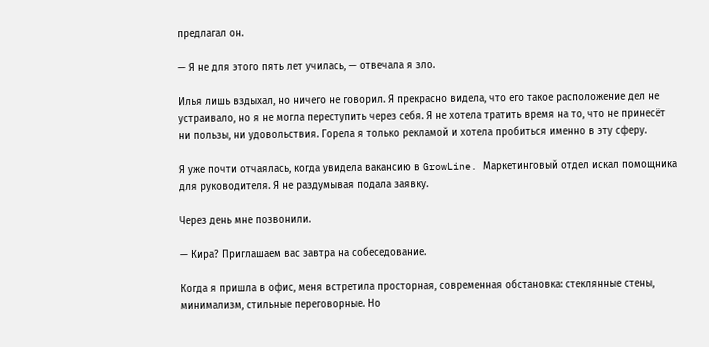предлагал он.

— Я не для этого пять лет училась, — отвечала я зло.

Илья лишь вздыхал, но ничего не говорил. Я прекрасно видела, что его такое расположение дел не устраивало, но я не могла переступить через себя. Я не хотела тратить время на то, что не принесёт ни пользы, ни удовольствия. Горела я только рекламой и хотела пробиться именно в эту сферу.

Я уже почти отчаялась, когда увидела вакансию в GrowLine. Маркетинговый отдел искал помощника для руководителя. Я не раздумывая подала заявку.

Через день мне позвонили.

— Кира? Приглашаем вас завтра на собеседование.

Когда я пришла в офис, меня встретила просторная, современная обстановка: стеклянные стены, минимализм, стильные переговорные. Но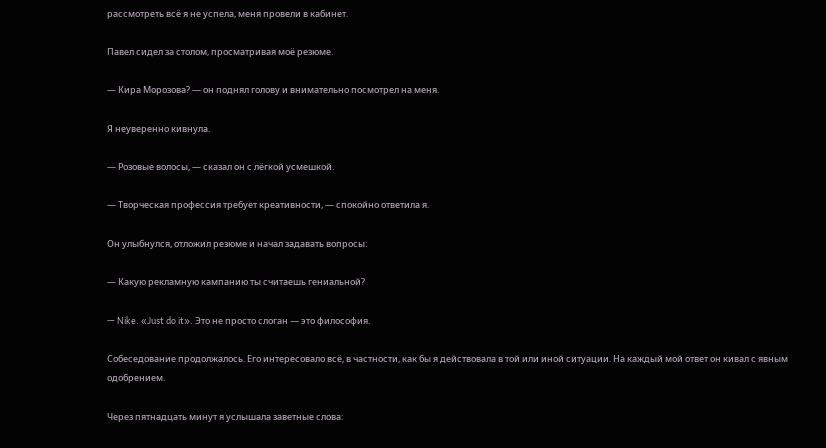рассмотреть всё я не успела, меня провели в кабинет.

Павел сидел за столом, просматривая моё резюме.

— Кира Морозова? — он поднял голову и внимательно посмотрел на меня.

Я неуверенно кивнула.

— Розовые волосы, — сказал он с лёгкой усмешкой.

— Творческая профессия требует креативности, — спокойно ответила я.

Он улыбнулся, отложил резюме и начал задавать вопросы:

— Какую рекламную кампанию ты считаешь гениальной?

— Nike. «Just do it». Это не просто слоган — это философия.

Собеседование продолжалось. Его интересовало всё, в частности, как бы я действовала в той или иной ситуации. На каждый мой ответ он кивал с явным одобрением.

Через пятнадцать минут я услышала заветные слова: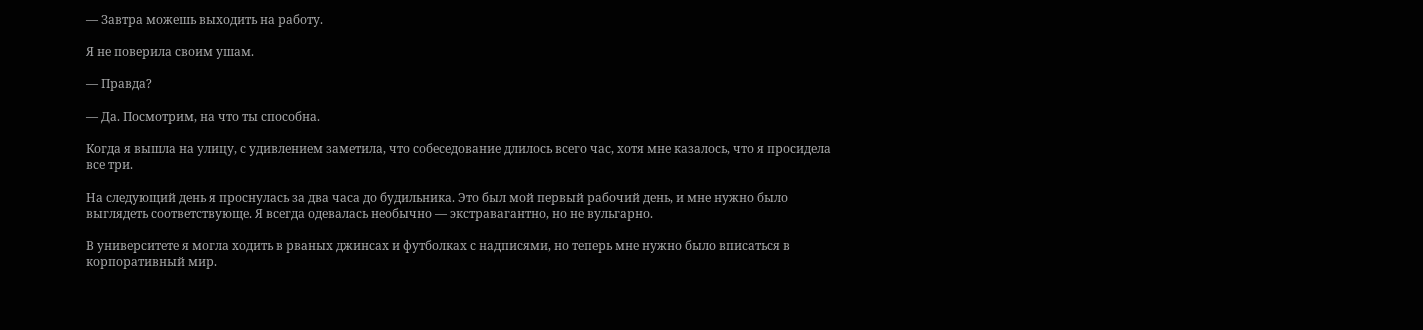— Завтра можешь выходить на работу.

Я не поверила своим ушам.

— Правда?

— Да. Посмотрим, на что ты способна.

Когда я вышла на улицу, с удивлением заметила, что собеседование длилось всего час, хотя мне казалось, что я просидела все три.

На следующий день я проснулась за два часа до будильника. Это был мой первый рабочий день, и мне нужно было выглядеть соответствующе. Я всегда одевалась необычно — экстравагантно, но не вульгарно.

В университете я могла ходить в рваных джинсах и футболках с надписями, но теперь мне нужно было вписаться в корпоративный мир.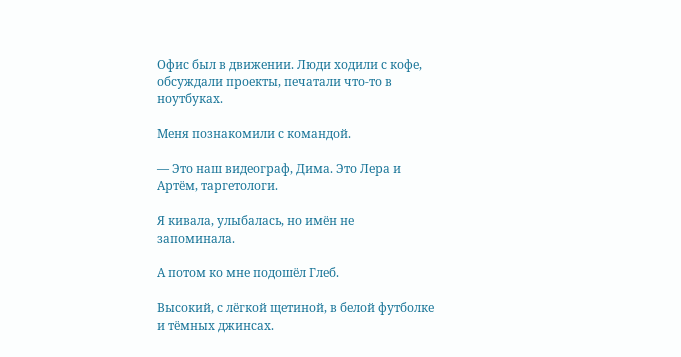Офис был в движении. Люди ходили с кофе, обсуждали проекты, печатали что-то в ноутбуках.

Меня познакомили с командой.

— Это наш видеограф, Дима. Это Лера и Артём, таргетологи.

Я кивала, улыбалась, но имён не запоминала.

А потом ко мне подошёл Глеб.

Высокий, с лёгкой щетиной, в белой футболке и тёмных джинсах.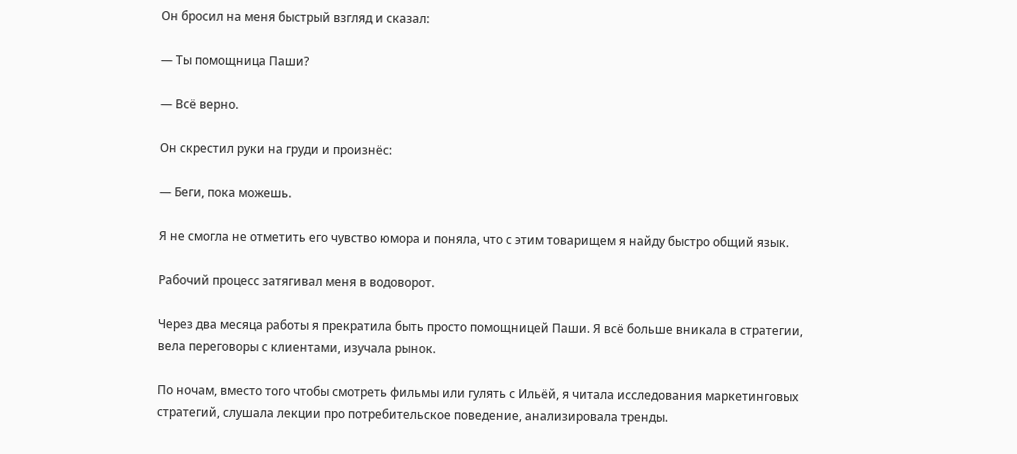Он бросил на меня быстрый взгляд и сказал:

— Ты помощница Паши?

— Всё верно.

Он скрестил руки на груди и произнёс:

— Беги, пока можешь.

Я не смогла не отметить его чувство юмора и поняла, что с этим товарищем я найду быстро общий язык.

Рабочий процесс затягивал меня в водоворот.

Через два месяца работы я прекратила быть просто помощницей Паши. Я всё больше вникала в стратегии, вела переговоры с клиентами, изучала рынок.

По ночам, вместо того чтобы смотреть фильмы или гулять с Ильёй, я читала исследования маркетинговых стратегий, слушала лекции про потребительское поведение, анализировала тренды.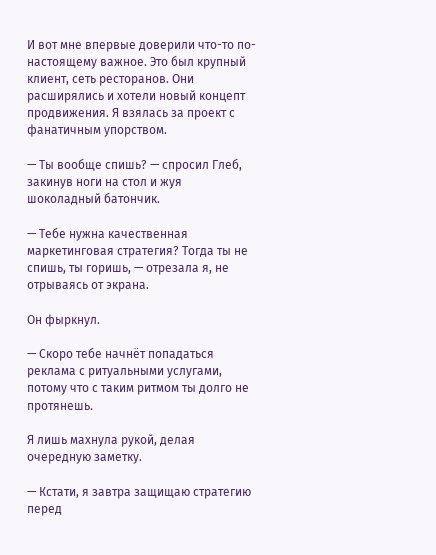И вот мне впервые доверили что-то по-настоящему важное. Это был крупный клиент, сеть ресторанов. Они расширялись и хотели новый концепт продвижения. Я взялась за проект с фанатичным упорством.

— Ты вообще спишь? — спросил Глеб, закинув ноги на стол и жуя шоколадный батончик.

— Тебе нужна качественная маркетинговая стратегия? Тогда ты не спишь, ты горишь, — отрезала я, не отрываясь от экрана.

Он фыркнул.

— Скоро тебе начнёт попадаться реклама с ритуальными услугами, потому что с таким ритмом ты долго не протянешь.

Я лишь махнула рукой, делая очередную заметку.

— Кстати, я завтра защищаю стратегию перед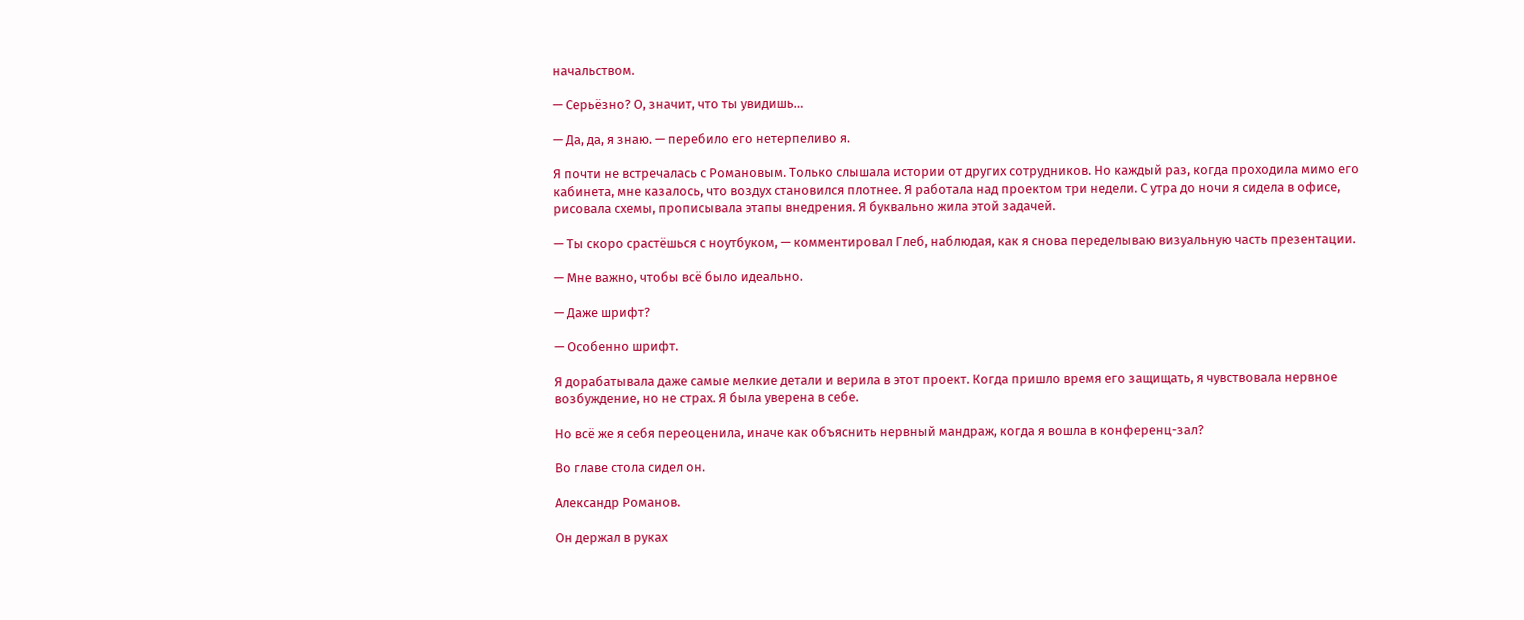начальством.

— Серьёзно? О, значит, что ты увидишь…

— Да, да, я знаю. — перебило его нетерпеливо я.

Я почти не встречалась с Романовым. Только слышала истории от других сотрудников. Но каждый раз, когда проходила мимо его кабинета, мне казалось, что воздух становился плотнее. Я работала над проектом три недели. С утра до ночи я сидела в офисе, рисовала схемы, прописывала этапы внедрения. Я буквально жила этой задачей.

— Ты скоро срастёшься с ноутбуком, — комментировал Глеб, наблюдая, как я снова переделываю визуальную часть презентации.

— Мне важно, чтобы всё было идеально.

— Даже шрифт?

— Особенно шрифт.

Я дорабатывала даже самые мелкие детали и верила в этот проект. Когда пришло время его защищать, я чувствовала нервное возбуждение, но не страх. Я была уверена в себе.

Но всё же я себя переоценила, иначе как объяснить нервный мандраж, когда я вошла в конференц-зал?

Во главе стола сидел он.

Александр Романов.

Он держал в руках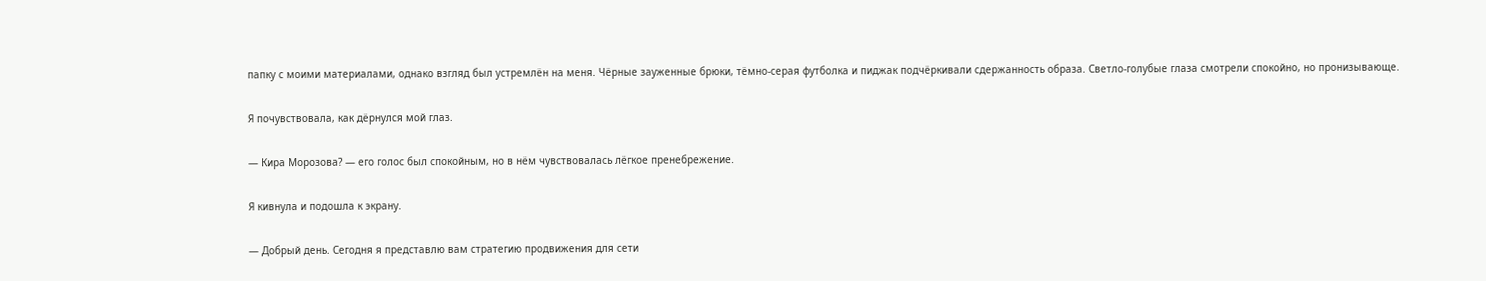папку с моими материалами, однако взгляд был устремлён на меня. Чёрные зауженные брюки, тёмно-серая футболка и пиджак подчёркивали сдержанность образа. Светло-голубые глаза смотрели спокойно, но пронизывающе.

Я почувствовала, как дёрнулся мой глаз.

— Кира Морозова? — его голос был спокойным, но в нём чувствовалась лёгкое пренебрежение.

Я кивнула и подошла к экрану.

— Добрый день. Сегодня я представлю вам стратегию продвижения для сети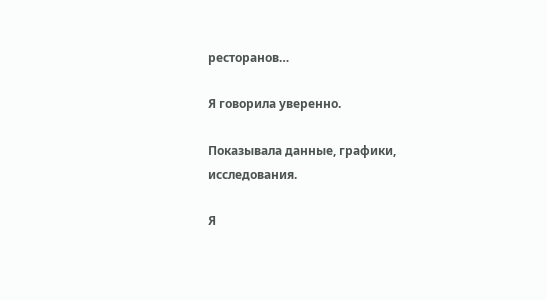ресторанов…

Я говорила уверенно.

Показывала данные, графики, исследования.

Я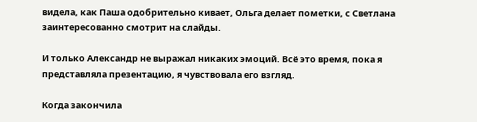видела, как Паша одобрительно кивает, Ольга делает пометки, с Светлана заинтересованно смотрит на слайды.

И только Александр не выражал никаких эмоций. Всё это время, пока я представляла презентацию, я чувствовала его взгляд.

Когда закончила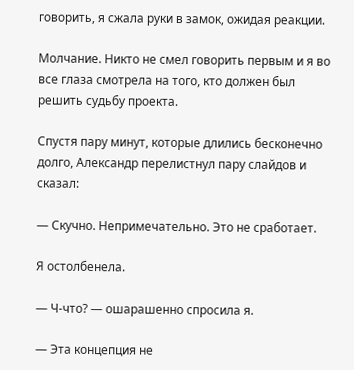говорить, я сжала руки в замок, ожидая реакции.

Молчание. Никто не смел говорить первым и я во все глаза смотрела на того, кто должен был решить судьбу проекта.

Спустя пару минут, которые длились бесконечно долго, Александр перелистнул пару слайдов и сказал:

— Скучно. Непримечательно. Это не сработает.

Я остолбенела.

— Ч-что? — ошарашенно спросила я.

— Эта концепция не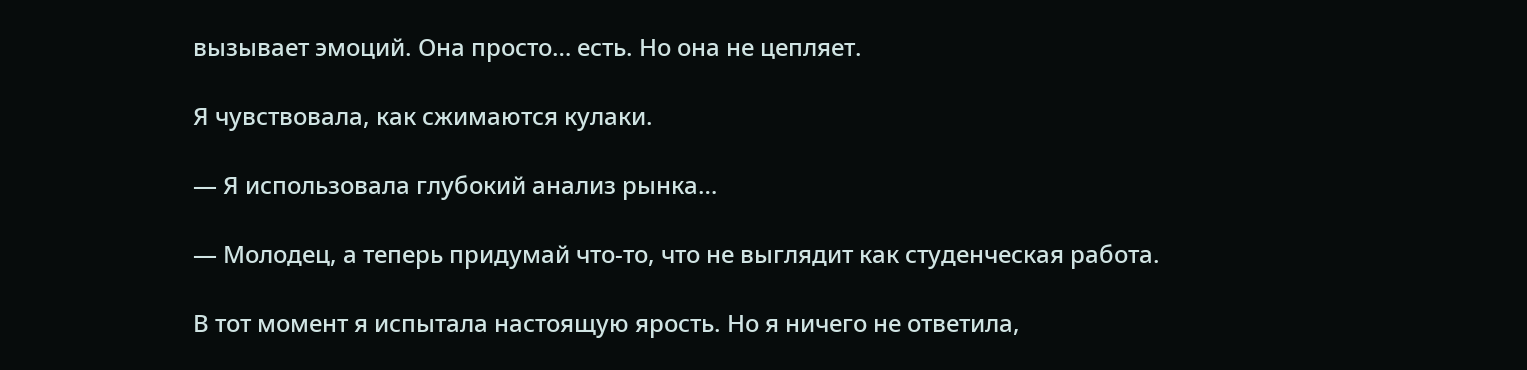вызывает эмоций. Она просто… есть. Но она не цепляет.

Я чувствовала, как сжимаются кулаки.

— Я использовала глубокий анализ рынка…

— Молодец, а теперь придумай что-то, что не выглядит как студенческая работа.

В тот момент я испытала настоящую ярость. Но я ничего не ответила,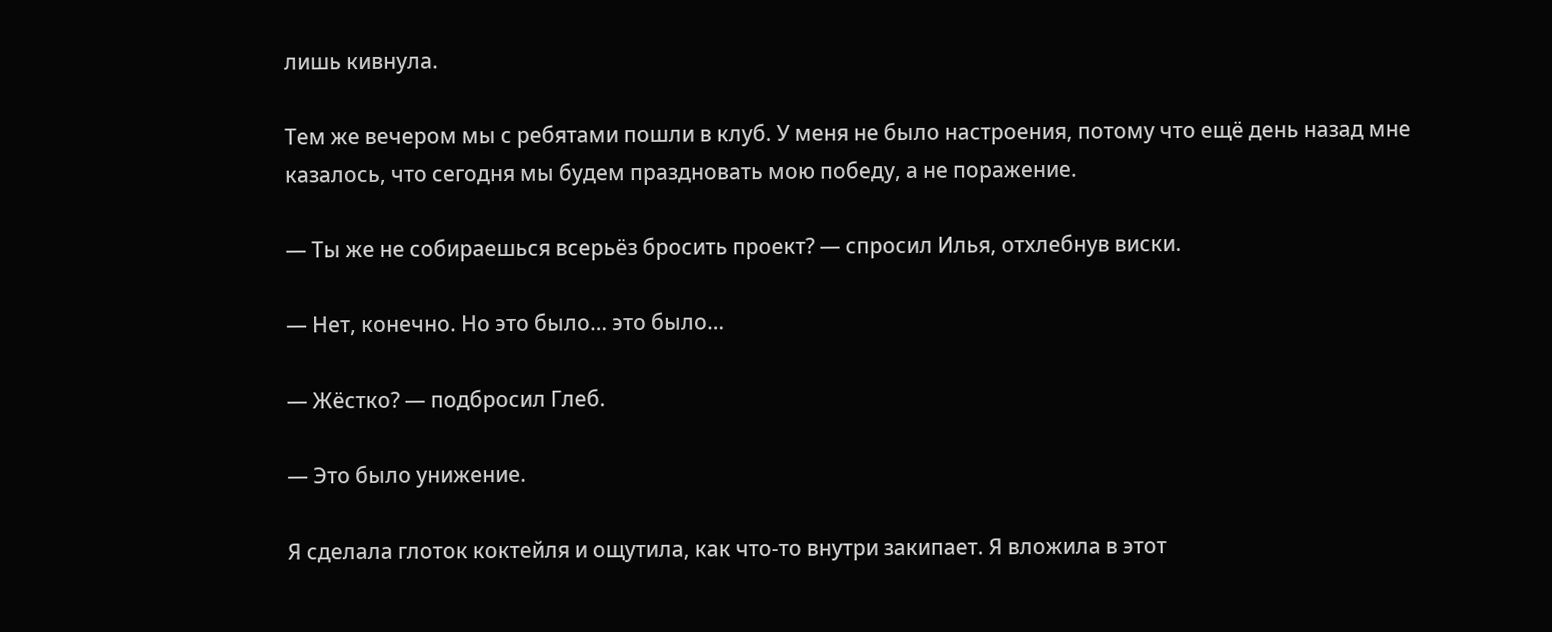лишь кивнула.

Тем же вечером мы с ребятами пошли в клуб. У меня не было настроения, потому что ещё день назад мне казалось, что сегодня мы будем праздновать мою победу, а не поражение.

— Ты же не собираешься всерьёз бросить проект? — спросил Илья, отхлебнув виски.

— Нет, конечно. Но это было… это было…

— Жёстко? — подбросил Глеб.

— Это было унижение.

Я сделала глоток коктейля и ощутила, как что-то внутри закипает. Я вложила в этот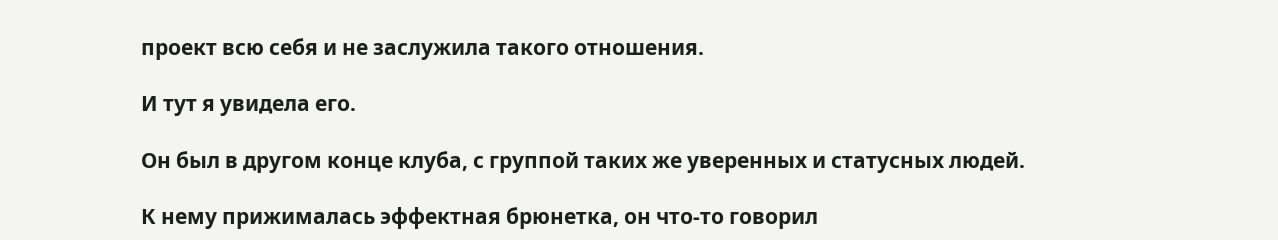проект всю себя и не заслужила такого отношения.

И тут я увидела его.

Он был в другом конце клуба, с группой таких же уверенных и статусных людей.

К нему прижималась эффектная брюнетка, он что-то говорил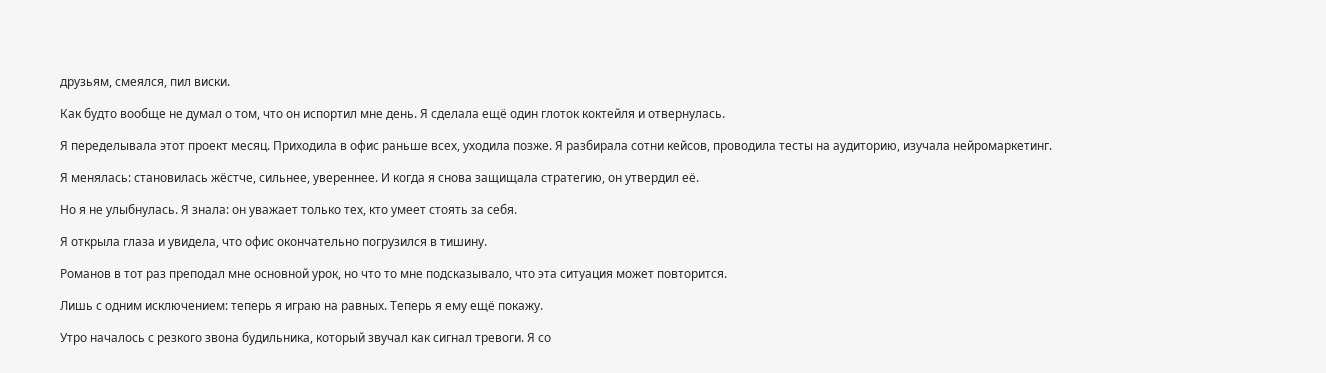друзьям, смеялся, пил виски.

Как будто вообще не думал о том, что он испортил мне день. Я сделала ещё один глоток коктейля и отвернулась.

Я переделывала этот проект месяц. Приходила в офис раньше всех, уходила позже. Я разбирала сотни кейсов, проводила тесты на аудиторию, изучала нейромаркетинг.

Я менялась: становилась жёстче, сильнее, увереннее. И когда я снова защищала стратегию, он утвердил её.

Но я не улыбнулась. Я знала: он уважает только тех, кто умеет стоять за себя.

Я открыла глаза и увидела, что офис окончательно погрузился в тишину.

Романов в тот раз преподал мне основной урок, но что то мне подсказывало, что эта ситуация может повторится.

Лишь с одним исключением: теперь я играю на равных. Теперь я ему ещё покажу.

Утро началось с резкого звона будильника, который звучал как сигнал тревоги. Я со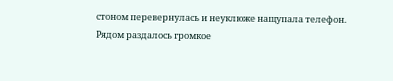стоном перевернулась и неуклюже нащупала телефон. Рядом раздалось громкое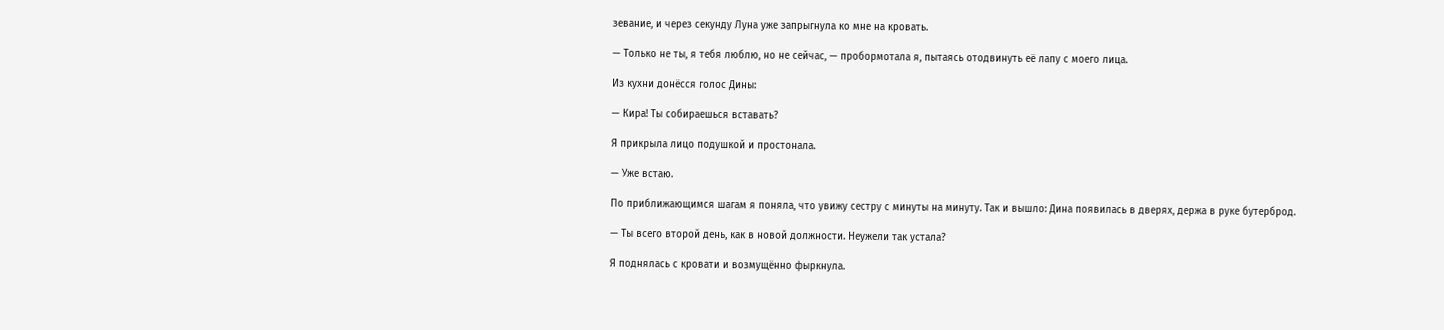зевание, и через секунду Луна уже запрыгнула ко мне на кровать.

— Только не ты, я тебя люблю, но не сейчас, — пробормотала я, пытаясь отодвинуть её лапу с моего лица.

Из кухни донёсся голос Дины:

— Кира! Ты собираешься вставать?

Я прикрыла лицо подушкой и простонала.

— Уже встаю.

По приближающимся шагам я поняла, что увижу сестру с минуты на минуту. Так и вышло: Дина появилась в дверях, держа в руке бутерброд.

— Ты всего второй день, как в новой должности. Неужели так устала?

Я поднялась с кровати и возмущённо фыркнула.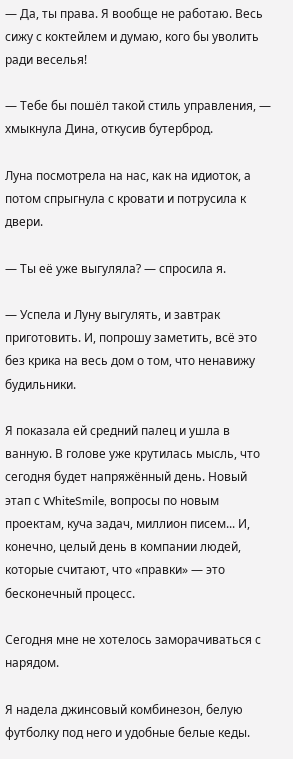— Да, ты права. Я вообще не работаю. Весь сижу с коктейлем и думаю, кого бы уволить ради веселья!

— Тебе бы пошёл такой стиль управления, — хмыкнула Дина, откусив бутерброд.

Луна посмотрела на нас, как на идиоток, а потом спрыгнула с кровати и потрусила к двери.

— Ты её уже выгуляла? — спросила я.

— Успела и Луну выгулять, и завтрак приготовить. И, попрошу заметить, всё это без крика на весь дом о том, что ненавижу будильники.

Я показала ей средний палец и ушла в ванную. В голове уже крутилась мысль, что сегодня будет напряжённый день. Новый этап с WhiteSmile, вопросы по новым проектам, куча задач, миллион писем... И, конечно, целый день в компании людей, которые считают, что «правки» — это бесконечный процесс.

Сегодня мне не хотелось заморачиваться с нарядом.

Я надела джинсовый комбинезон, белую футболку под него и удобные белые кеды.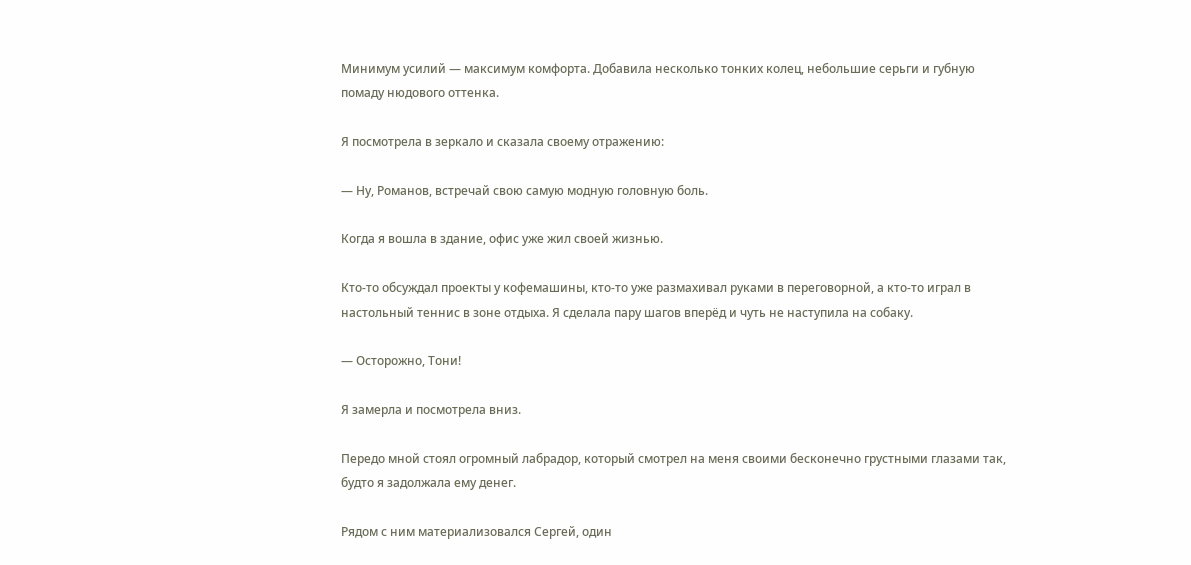Минимум усилий — максимум комфорта. Добавила несколько тонких колец, небольшие серьги и губную помаду нюдового оттенка.

Я посмотрела в зеркало и сказала своему отражению:

— Ну, Романов, встречай свою самую модную головную боль.

Когда я вошла в здание, офис уже жил своей жизнью.

Кто-то обсуждал проекты у кофемашины, кто-то уже размахивал руками в переговорной, а кто-то играл в настольный теннис в зоне отдыха. Я сделала пару шагов вперёд и чуть не наступила на собаку.

— Осторожно, Тони!

Я замерла и посмотрела вниз.

Передо мной стоял огромный лабрадор, который смотрел на меня своими бесконечно грустными глазами так, будто я задолжала ему денег.

Рядом с ним материализовался Сергей, один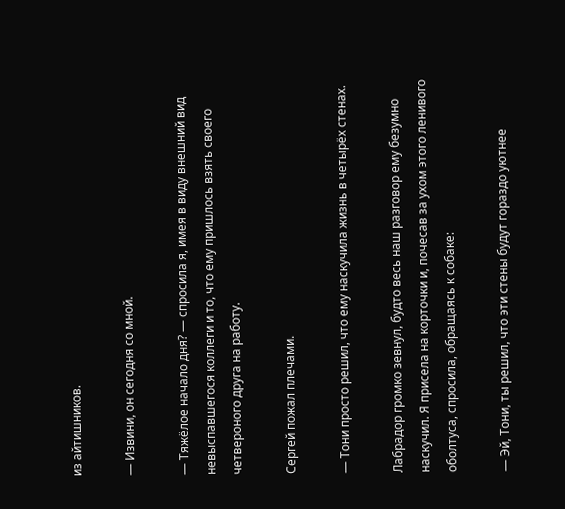из айтишников.

— Извини, он сегодня со мной.

— Тяжёлое начало дня? — спросила я, имея в виду внешний вид невыспавшегося коллеги и то, что ему пришлось взять своего четвероного друга на работу.

Сергей пожал плечами.

— Тони просто решил, что ему наскучила жизнь в четырёх стенах.

Лабрадор громко зевнул, будто весь наш разговор ему безумно наскучил. Я присела на корточки и, почесав за ухом этого ленивого оболтуса, спросила, обращаясь к собаке:

— Эй, Тони, ты решил, что эти стены будут гораздо уютнее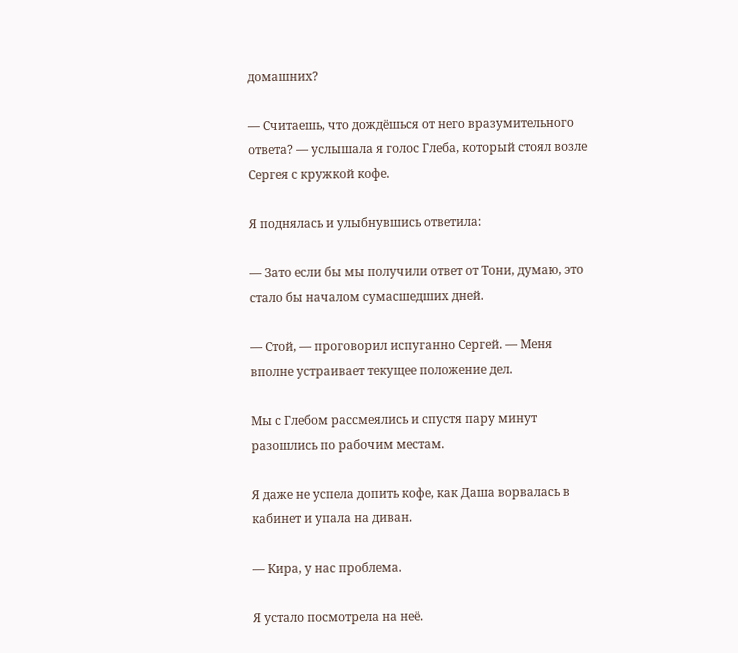домашних?

— Считаешь, что дождёшься от него вразумительного ответа? — услышала я голос Глеба, который стоял возле Сергея с кружкой кофе.

Я поднялась и улыбнувшись ответила:

— Зато если бы мы получили ответ от Тони, думаю, это стало бы началом сумасшедших дней.

— Стой, — проговорил испуганно Сергей. — Меня вполне устраивает текущее положение дел.

Мы с Глебом рассмеялись и спустя пару минут разошлись по рабочим местам.

Я даже не успела допить кофе, как Даша ворвалась в кабинет и упала на диван.

— Кира, у нас проблема.

Я устало посмотрела на неё.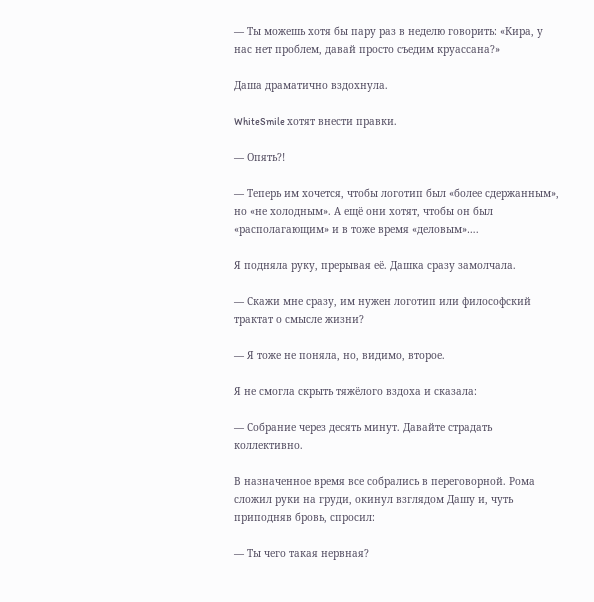— Ты можешь хотя бы пару раз в неделю говорить: «Кира, у нас нет проблем, давай просто съедим круассана?»

Даша драматично вздохнула.

WhiteSmile хотят внести правки.

— Опять?!

— Теперь им хочется, чтобы логотип был «более сдержанным», но «не холодным». А ещё они хотят, чтобы он был «располагающим» и в тоже время «деловым»….

Я подняла руку, прерывая её. Дашка сразу замолчала.

— Скажи мне сразу, им нужен логотип или философский трактат о смысле жизни?

— Я тоже не поняла, но, видимо, второе.

Я не смогла скрыть тяжёлого вздоха и сказала:

— Собрание через десять минут. Давайте страдать коллективно.

В назначенное время все собрались в переговорной. Рома сложил руки на груди, окинул взглядом Дашу и, чуть приподняв бровь, спросил:

— Ты чего такая нервная?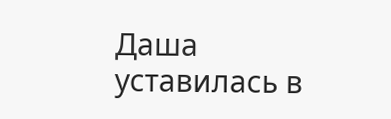Даша уставилась в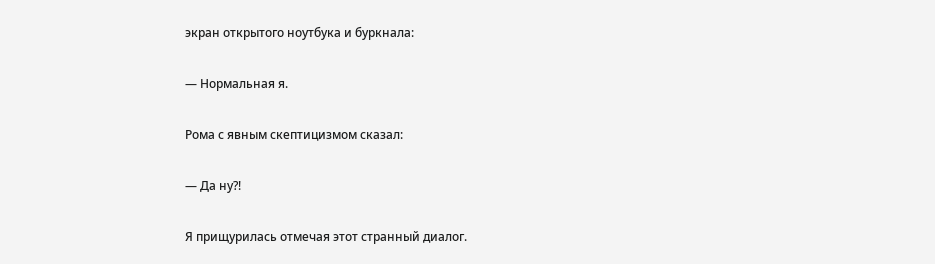экран открытого ноутбука и буркнала:

— Нормальная я.

Рома с явным скептицизмом сказал:

— Да ну?!

Я прищурилась отмечая этот странный диалог.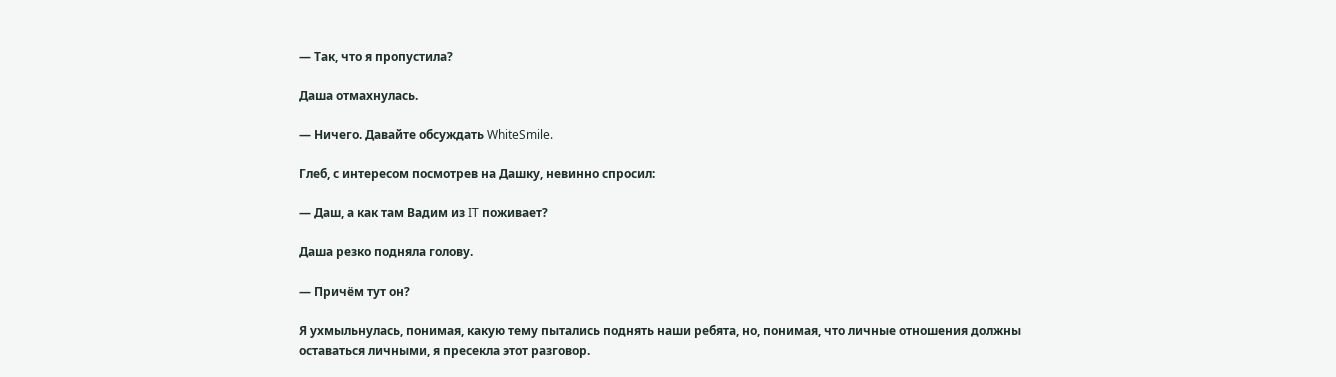— Так, что я пропустила?

Даша отмахнулась.

— Ничего. Давайте обсуждать WhiteSmile.

Глеб, с интересом посмотрев на Дашку, невинно спросил:

— Даш, а как там Вадим из IT поживает?

Даша резко подняла голову.

— Причём тут он?

Я ухмыльнулась, понимая, какую тему пытались поднять наши ребята, но, понимая, что личные отношения должны оставаться личными, я пресекла этот разговор.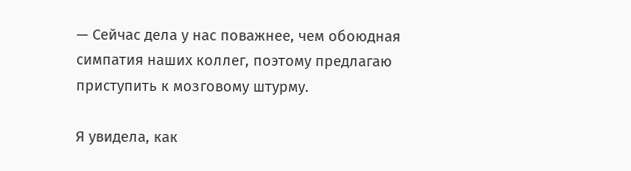— Сейчас дела у нас поважнее, чем обоюдная симпатия наших коллег, поэтому предлагаю приступить к мозговому штурму.

Я увидела, как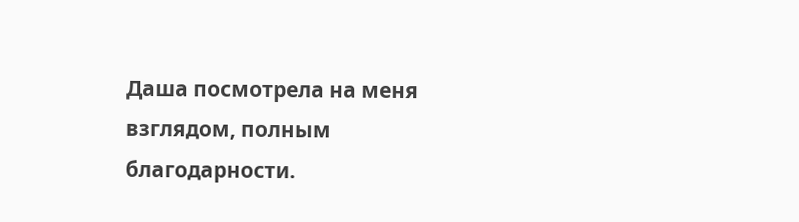Даша посмотрела на меня взглядом, полным благодарности.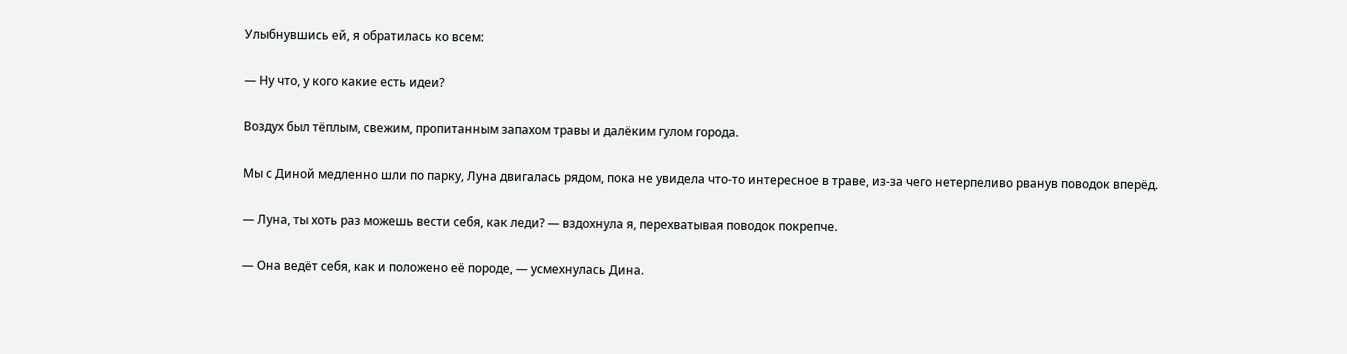Улыбнувшись ей, я обратилась ко всем:

— Ну что, у кого какие есть идеи?

Воздух был тёплым, свежим, пропитанным запахом травы и далёким гулом города.

Мы с Диной медленно шли по парку, Луна двигалась рядом, пока не увидела что-то интересное в траве, из-за чего нетерпеливо рванув поводок вперёд.

— Луна, ты хоть раз можешь вести себя, как леди? — вздохнула я, перехватывая поводок покрепче.

— Она ведёт себя, как и положено её породе, — усмехнулась Дина.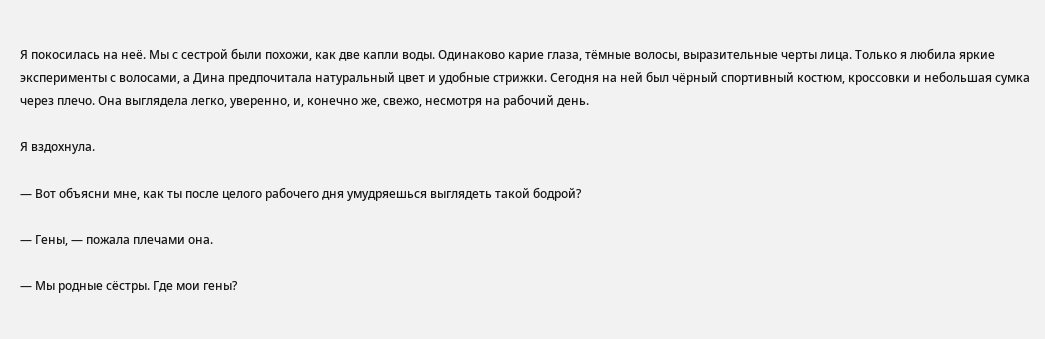Я покосилась на неё. Мы с сестрой были похожи, как две капли воды. Одинаково карие глаза, тёмные волосы, выразительные черты лица. Только я любила яркие эксперименты с волосами, а Дина предпочитала натуральный цвет и удобные стрижки. Сегодня на ней был чёрный спортивный костюм, кроссовки и небольшая сумка через плечо. Она выглядела легко, уверенно, и, конечно же, свежо, несмотря на рабочий день.

Я вздохнула.

— Вот объясни мне, как ты после целого рабочего дня умудряешься выглядеть такой бодрой?

— Гены, — пожала плечами она.

— Мы родные сёстры. Где мои гены?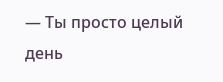— Ты просто целый день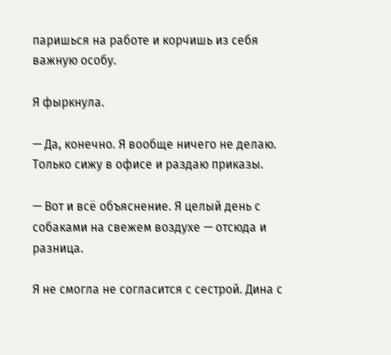паришься на работе и корчишь из себя важную особу.

Я фыркнула.

— Да, конечно. Я вообще ничего не делаю. Только сижу в офисе и раздаю приказы.

— Вот и всё объяснение. Я целый день с собаками на свежем воздухе — отсюда и разница.

Я не смогла не согласится с сестрой. Дина с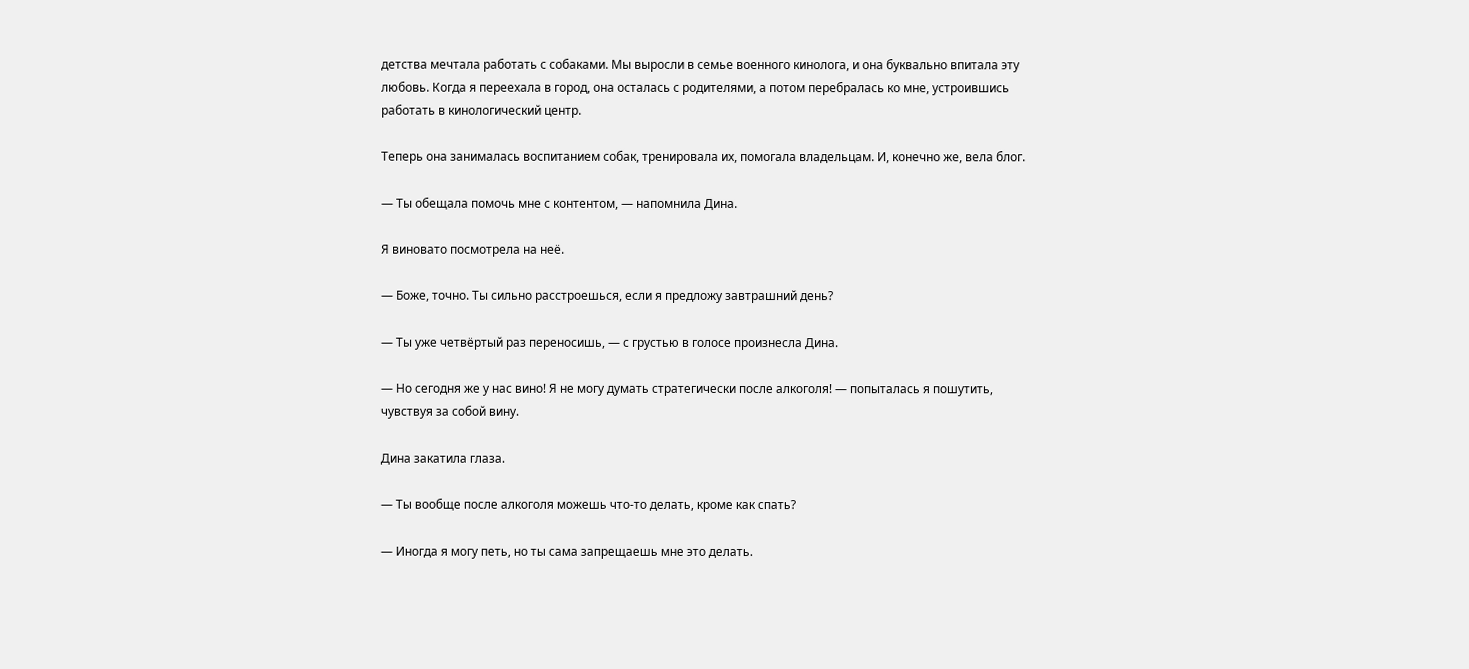детства мечтала работать с собаками. Мы выросли в семье военного кинолога, и она буквально впитала эту любовь. Когда я переехала в город, она осталась с родителями, а потом перебралась ко мне, устроившись работать в кинологический центр.

Теперь она занималась воспитанием собак, тренировала их, помогала владельцам. И, конечно же, вела блог.

— Ты обещала помочь мне с контентом, — напомнила Дина.

Я виновато посмотрела на неё.

— Боже, точно. Ты сильно расстроешься, если я предложу завтрашний день?

— Ты уже четвёртый раз переносишь, — с грустью в голосе произнесла Дина.

— Но сегодня же у нас вино! Я не могу думать стратегически после алкоголя! — попыталась я пошутить, чувствуя за собой вину.

Дина закатила глаза.

— Ты вообще после алкоголя можешь что-то делать, кроме как спать?

— Иногда я могу петь, но ты сама запрещаешь мне это делать.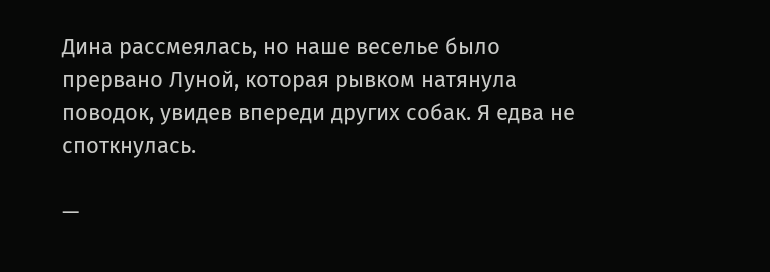Дина рассмеялась, но наше веселье было прервано Луной, которая рывком натянула поводок, увидев впереди других собак. Я едва не споткнулась.

—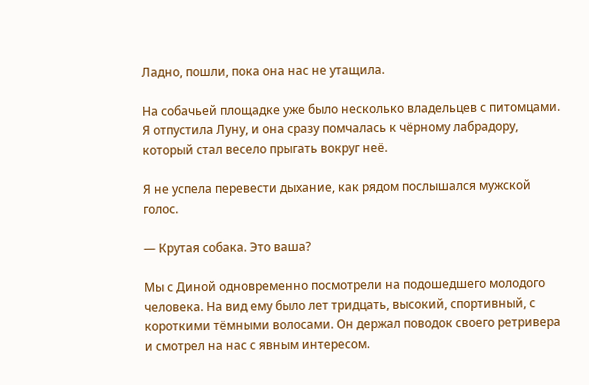Ладно, пошли, пока она нас не утащила.

На собачьей площадке уже было несколько владельцев с питомцами. Я отпустила Луну, и она сразу помчалась к чёрному лабрадору, который стал весело прыгать вокруг неё.

Я не успела перевести дыхание, как рядом послышался мужской голос.

— Крутая собака. Это ваша?

Мы с Диной одновременно посмотрели на подошедшего молодого человека. На вид ему было лет тридцать, высокий, спортивный, с короткими тёмными волосами. Он держал поводок своего ретривера и смотрел на нас с явным интересом.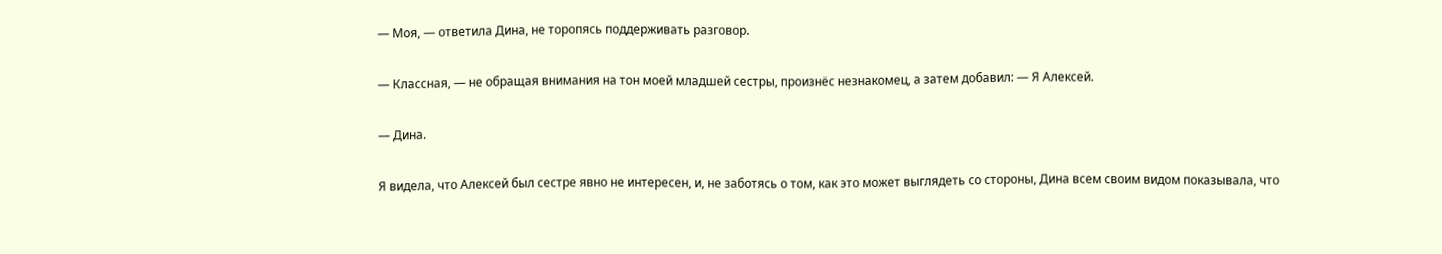— Моя, — ответила Дина, не торопясь поддерживать разговор.

— Классная, — не обращая внимания на тон моей младшей сестры, произнёс незнакомец, а затем добавил: — Я Алексей.

— Дина.

Я видела, что Алексей был сестре явно не интересен, и, не заботясь о том, как это может выглядеть со стороны, Дина всем своим видом показывала, что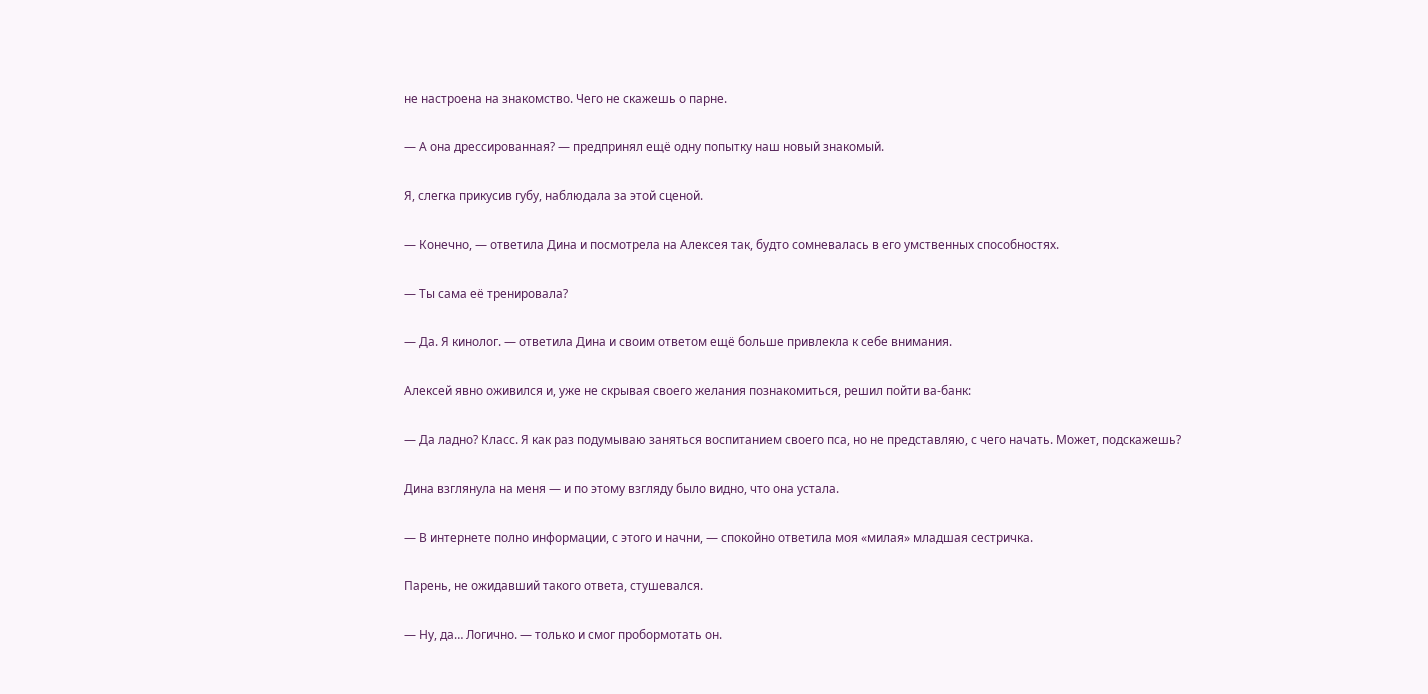не настроена на знакомство. Чего не скажешь о парне.

— А она дрессированная? — предпринял ещё одну попытку наш новый знакомый.

Я, слегка прикусив губу, наблюдала за этой сценой.

— Конечно, — ответила Дина и посмотрела на Алексея так, будто сомневалась в его умственных способностях.

— Ты сама её тренировала?

— Да. Я кинолог. — ответила Дина и своим ответом ещё больше привлекла к себе внимания.

Алексей явно оживился и, уже не скрывая своего желания познакомиться, решил пойти ва-банк:

— Да ладно? Класс. Я как раз подумываю заняться воспитанием своего пса, но не представляю, с чего начать. Может, подскажешь?

Дина взглянула на меня — и по этому взгляду было видно, что она устала.

— В интернете полно информации, с этого и начни, — спокойно ответила моя «милая» младшая сестричка.

Парень, не ожидавший такого ответа, стушевался.

— Ну, да… Логично. — только и смог пробормотать он.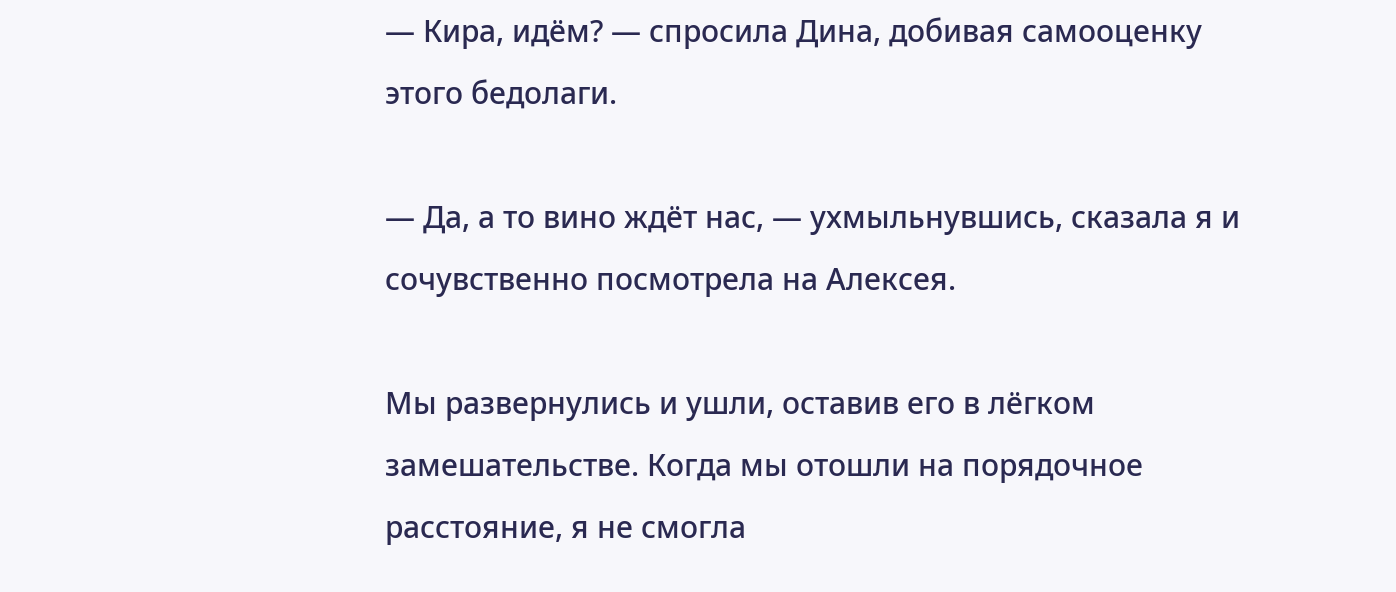— Кира, идём? — спросила Дина, добивая самооценку этого бедолаги.

— Да, а то вино ждёт нас, — ухмыльнувшись, сказала я и сочувственно посмотрела на Алексея.

Мы развернулись и ушли, оставив его в лёгком замешательстве. Когда мы отошли на порядочное расстояние, я не смогла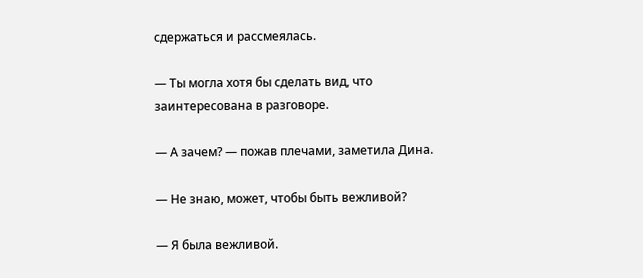сдержаться и рассмеялась.

— Ты могла хотя бы сделать вид, что заинтересована в разговоре.

— А зачем? — пожав плечами, заметила Дина.

— Не знаю, может, чтобы быть вежливой?

— Я была вежливой.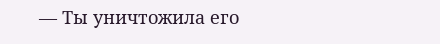— Ты уничтожила его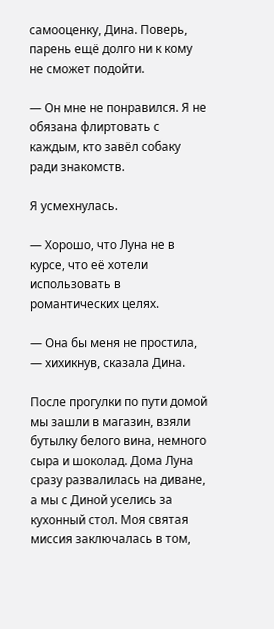самооценку, Дина. Поверь, парень ещё долго ни к кому не сможет подойти.

— Он мне не понравился. Я не обязана флиртовать с каждым, кто завёл собаку ради знакомств.

Я усмехнулась.

— Хорошо, что Луна не в курсе, что её хотели использовать в романтических целях.

— Она бы меня не простила, — хихикнув, сказала Дина.

После прогулки по пути домой мы зашли в магазин, взяли бутылку белого вина, немного сыра и шоколад. Дома Луна сразу развалилась на диване, а мы с Диной уселись за кухонный стол. Моя святая миссия заключалась в том,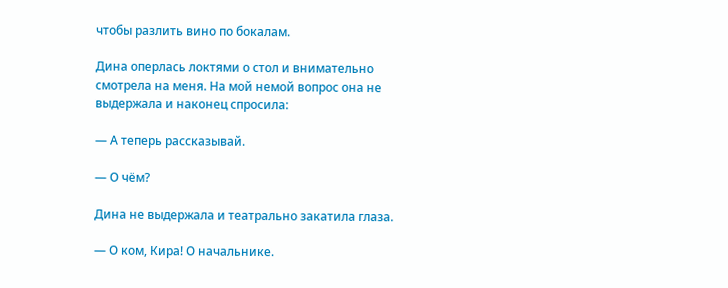чтобы разлить вино по бокалам.

Дина оперлась локтями о стол и внимательно смотрела на меня. На мой немой вопрос она не выдержала и наконец спросила:

— А теперь рассказывай.

— О чём?

Дина не выдержала и театрально закатила глаза.

— О ком, Кира! О начальнике.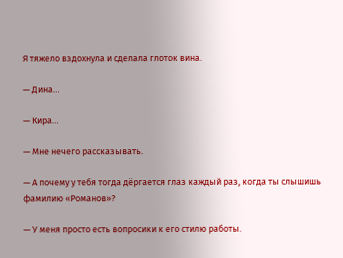Я тяжело вздохнула и сделала глоток вина.

— Дина…

— Кира…

— Мне нечего рассказывать.

— А почему у тебя тогда дёргается глаз каждый раз, когда ты слышишь фамилию «Романов»?

— У меня просто есть вопросики к его стилю работы.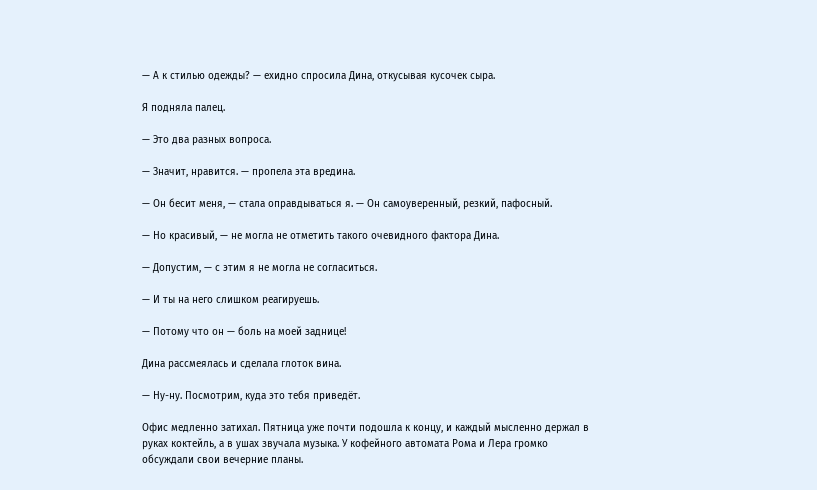— А к стилью одежды? — ехидно спросила Дина, откусывая кусочек сыра.

Я подняла палец.

— Это два разных вопроса.

— Значит, нравится. — пропела эта вредина.

— Он бесит меня, — стала оправдываться я. — Он самоуверенный, резкий, пафосный.

— Но красивый, — не могла не отметить такого очевидного фактора Дина.

— Допустим, — с этим я не могла не согласиться.

— И ты на него слишком реагируешь.

— Потому что он — боль на моей заднице!

Дина рассмеялась и сделала глоток вина.

— Ну-ну. Посмотрим, куда это тебя приведёт.

Офис медленно затихал. Пятница уже почти подошла к концу, и каждый мысленно держал в руках коктейль, а в ушах звучала музыка. У кофейного автомата Рома и Лера громко обсуждали свои вечерние планы.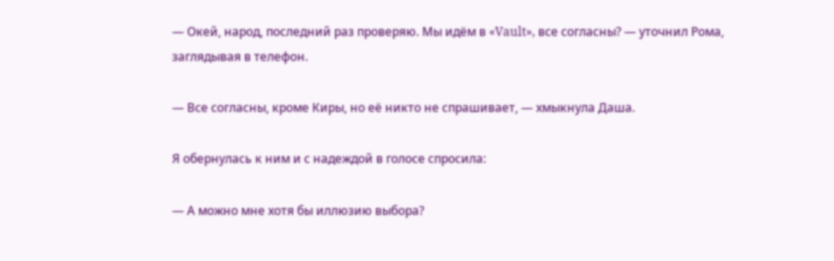— Окей, народ, последний раз проверяю. Мы идём в «Vault», все согласны? — уточнил Рома, заглядывая в телефон.

— Все согласны, кроме Киры, но её никто не спрашивает, — хмыкнула Даша.

Я обернулась к ним и с надеждой в голосе спросила:

— А можно мне хотя бы иллюзию выбора?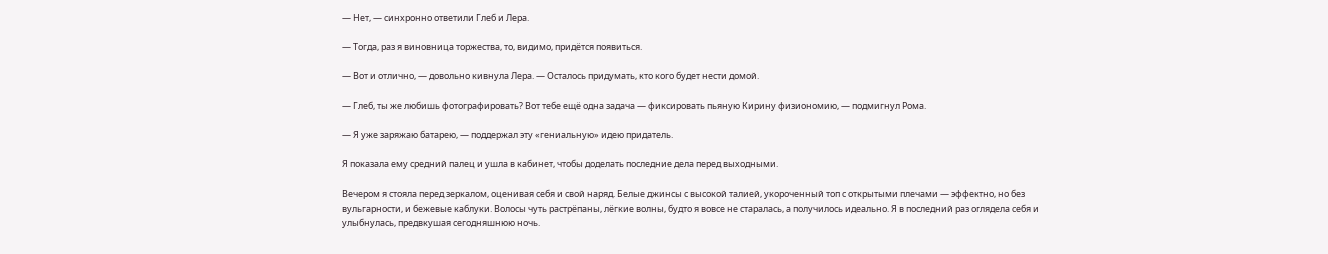— Нет, — синхронно ответили Глеб и Лера.

— Тогда, раз я виновница торжества, то, видимо, придётся появиться.

— Вот и отлично, — довольно кивнула Лера. — Осталось придумать, кто кого будет нести домой.

— Глеб, ты же любишь фотографировать? Вот тебе ещё одна задача — фиксировать пьяную Кирину физиономию, — подмигнул Рома.

— Я уже заряжаю батарею, — поддержал эту «гениальную» идею придатель.

Я показала ему средний палец и ушла в кабинет, чтобы доделать последние дела перед выходными.

Вечером я стояла перед зеркалом, оценивая себя и свой наряд. Белые джинсы с высокой талией, укороченный топ с открытыми плечами — эффектно, но без вульгарности, и бежевые каблуки. Волосы чуть растрёпаны, лёгкие волны, будто я вовсе не старалась, а получилось идеально. Я в последний раз оглядела себя и улыбнулась, предвкушая сегодняшнюю ночь.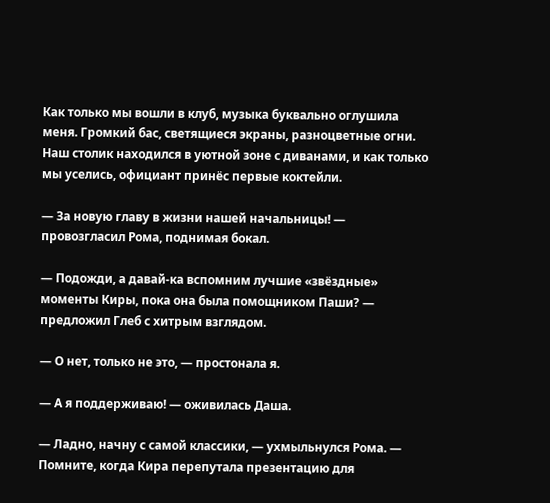Как только мы вошли в клуб, музыка буквально оглушила меня. Громкий бас, светящиеся экраны, разноцветные огни. Наш столик находился в уютной зоне с диванами, и как только мы уселись, официант принёс первые коктейли.

— За новую главу в жизни нашей начальницы! — провозгласил Рома, поднимая бокал.

— Подожди, а давай-ка вспомним лучшие «звёздные» моменты Киры, пока она была помощником Паши? — предложил Глеб с хитрым взглядом.

— О нет, только не это, — простонала я.

— А я поддерживаю! — оживилась Даша.

— Ладно, начну с самой классики, — ухмыльнулся Рома. — Помните, когда Кира перепутала презентацию для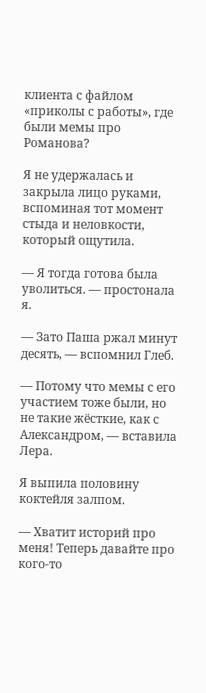клиента с файлом «приколы с работы», где были мемы про Романова?

Я не удержалась и закрыла лицо руками, вспоминая тот момент стыда и неловкости, который ощутила.

— Я тогда готова была уволиться. — простонала я.

— Зато Паша ржал минут десять, — вспомнил Глеб.

— Потому что мемы с его участием тоже были, но не такие жёсткие, как с Александром, — вставила Лера.

Я выпила половину коктейля залпом.

— Хватит историй про меня! Теперь давайте про кого-то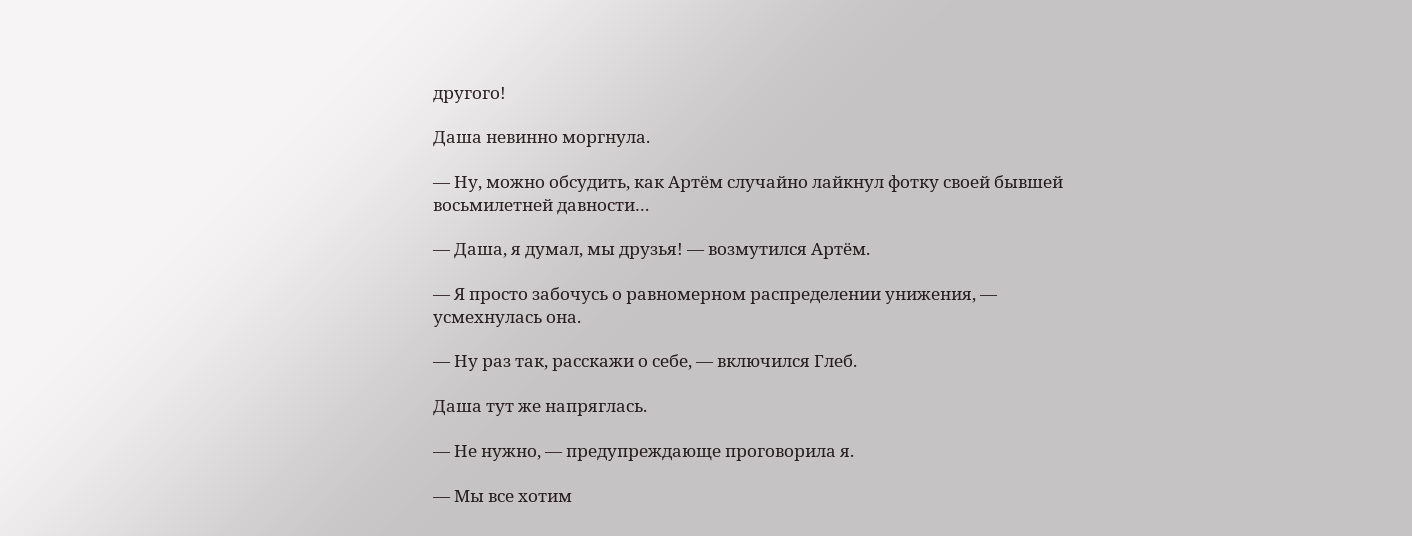другого!

Даша невинно моргнула.

— Ну, можно обсудить, как Артём случайно лайкнул фотку своей бывшей восьмилетней давности…

— Даша, я думал, мы друзья! — возмутился Артём.

— Я просто забочусь о равномерном распределении унижения, — усмехнулась она.

— Ну раз так, расскажи о себе, — включился Глеб.

Даша тут же напряглась.

— Не нужно, — предупреждающе проговорила я.

— Мы все хотим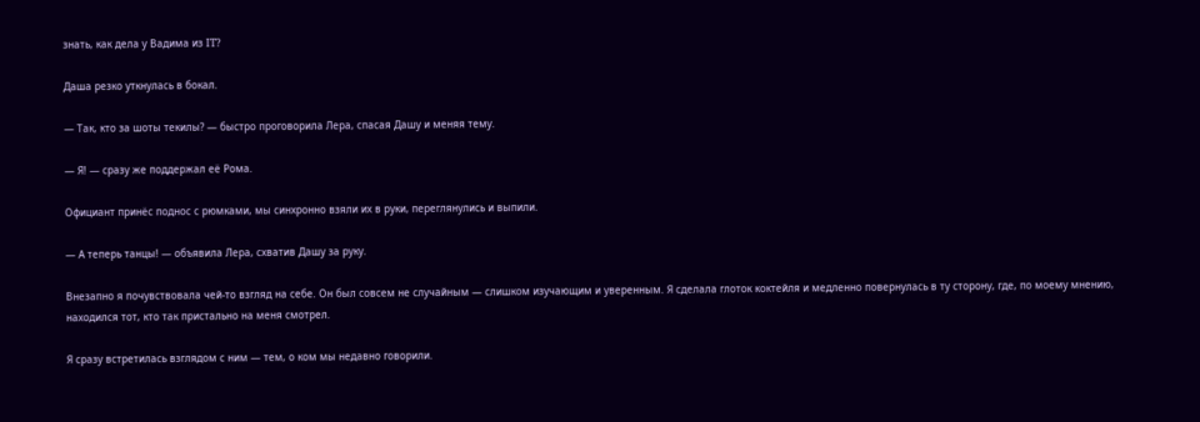знать, как дела у Вадима из IT?

Даша резко уткнулась в бокал.

— Так, кто за шоты текилы? — быстро проговорила Лера, спасая Дашу и меняя тему.

— Я! — сразу же поддержал её Рома.

Официант принёс поднос с рюмками, мы синхронно взяли их в руки, переглянулись и выпили.

— А теперь танцы! — объявила Лера, схватив Дашу за руку.

Внезапно я почувствовала чей-то взгляд на себе. Он был совсем не случайным — слишком изучающим и уверенным. Я сделала глоток коктейля и медленно повернулась в ту сторону, где, по моему мнению, находился тот, кто так пристально на меня смотрел.

Я сразу встретилась взглядом с ним — тем, о ком мы недавно говорили.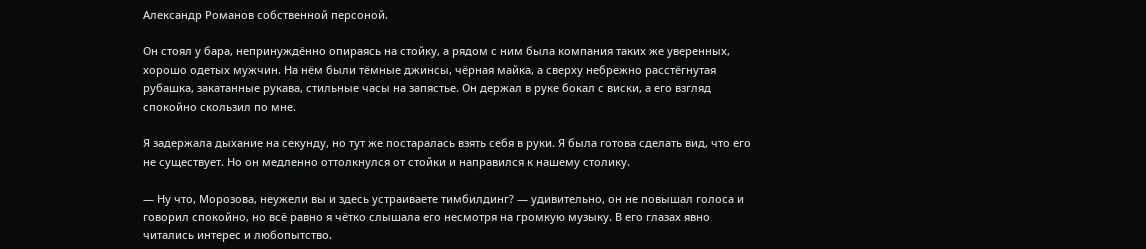Александр Романов собственной персоной.

Он стоял у бара, непринуждённо опираясь на стойку, а рядом с ним была компания таких же уверенных, хорошо одетых мужчин. На нём были тёмные джинсы, чёрная майка, а сверху небрежно расстёгнутая рубашка, закатанные рукава, стильные часы на запястье. Он держал в руке бокал с виски, а его взгляд спокойно скользил по мне.

Я задержала дыхание на секунду, но тут же постаралась взять себя в руки. Я была готова сделать вид, что его не существует. Но он медленно оттолкнулся от стойки и направился к нашему столику.

— Ну что, Морозова, неужели вы и здесь устраиваете тимбилдинг? — удивительно, он не повышал голоса и говорил спокойно, но всё равно я чётко слышала его несмотря на громкую музыку. В его глазах явно читались интерес и любопытство.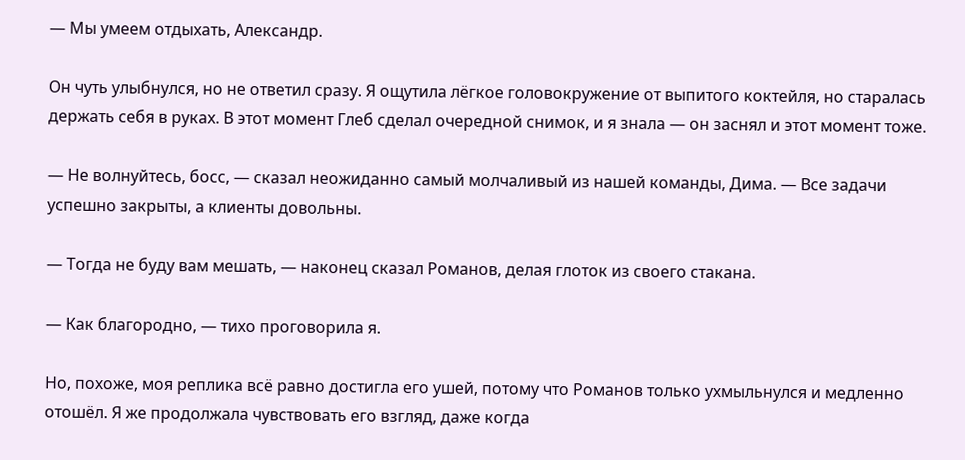— Мы умеем отдыхать, Александр.

Он чуть улыбнулся, но не ответил сразу. Я ощутила лёгкое головокружение от выпитого коктейля, но старалась держать себя в руках. В этот момент Глеб сделал очередной снимок, и я знала — он заснял и этот момент тоже.

— Не волнуйтесь, босс, — сказал неожиданно самый молчаливый из нашей команды, Дима. — Все задачи успешно закрыты, а клиенты довольны.

— Тогда не буду вам мешать, — наконец сказал Романов, делая глоток из своего стакана.

— Как благородно, — тихо проговорила я.

Но, похоже, моя реплика всё равно достигла его ушей, потому что Романов только ухмыльнулся и медленно отошёл. Я же продолжала чувствовать его взгляд, даже когда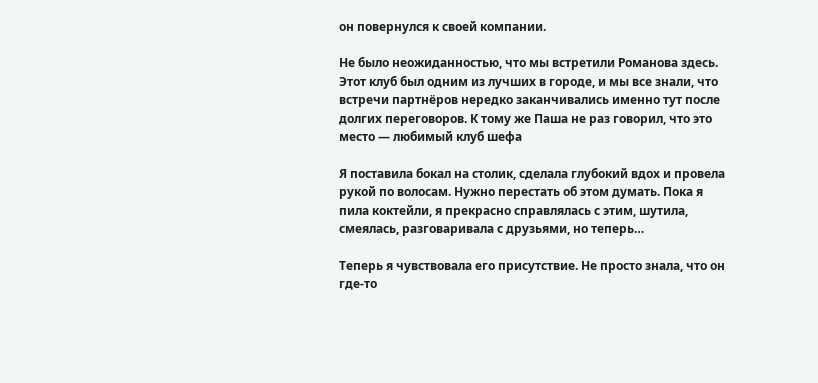он повернулся к своей компании.

Не было неожиданностью, что мы встретили Романова здесь. Этот клуб был одним из лучших в городе, и мы все знали, что встречи партнёров нередко заканчивались именно тут после долгих переговоров. К тому же Паша не раз говорил, что это место — любимый клуб шефа

Я поставила бокал на столик, сделала глубокий вдох и провела рукой по волосам. Нужно перестать об этом думать. Пока я пила коктейли, я прекрасно справлялась с этим, шутила, смеялась, разговаривала с друзьями, но теперь…

Теперь я чувствовала его присутствие. Не просто знала, что он где-то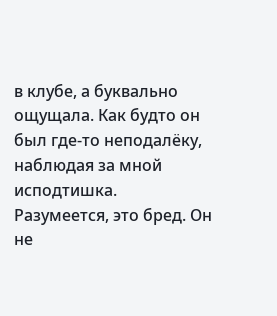в клубе, а буквально ощущала. Как будто он был где-то неподалёку, наблюдая за мной исподтишка. Разумеется, это бред. Он не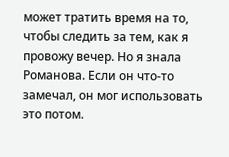может тратить время на то, чтобы следить за тем, как я провожу вечер. Но я знала Романова. Если он что-то замечал, он мог использовать это потом.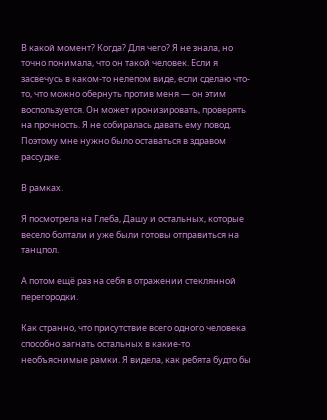В какой момент? Когда? Для чего? Я не знала, но точно понимала, что он такой человек. Если я засвечусь в каком-то нелепом виде, если сделаю что-то, что можно обернуть против меня — он этим воспользуется. Он может иронизировать, проверять на прочность. Я не собиралась давать ему повод. Поэтому мне нужно было оставаться в здравом рассудке.

В рамках.

Я посмотрела на Глеба, Дашу и остальных, которые весело болтали и уже были готовы отправиться на танцпол.

А потом ещё раз на себя в отражении стеклянной перегородки.

Как странно, что присутствие всего одного человека способно загнать остальных в какие-то необъяснимые рамки. Я видела, как ребята будто бы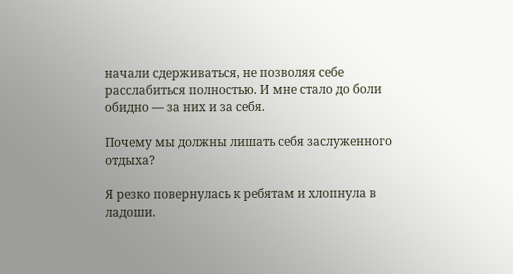начали сдерживаться, не позволяя себе расслабиться полностью. И мне стало до боли обидно — за них и за себя.

Почему мы должны лишать себя заслуженного отдыха?

Я резко повернулась к ребятам и хлопнула в ладоши.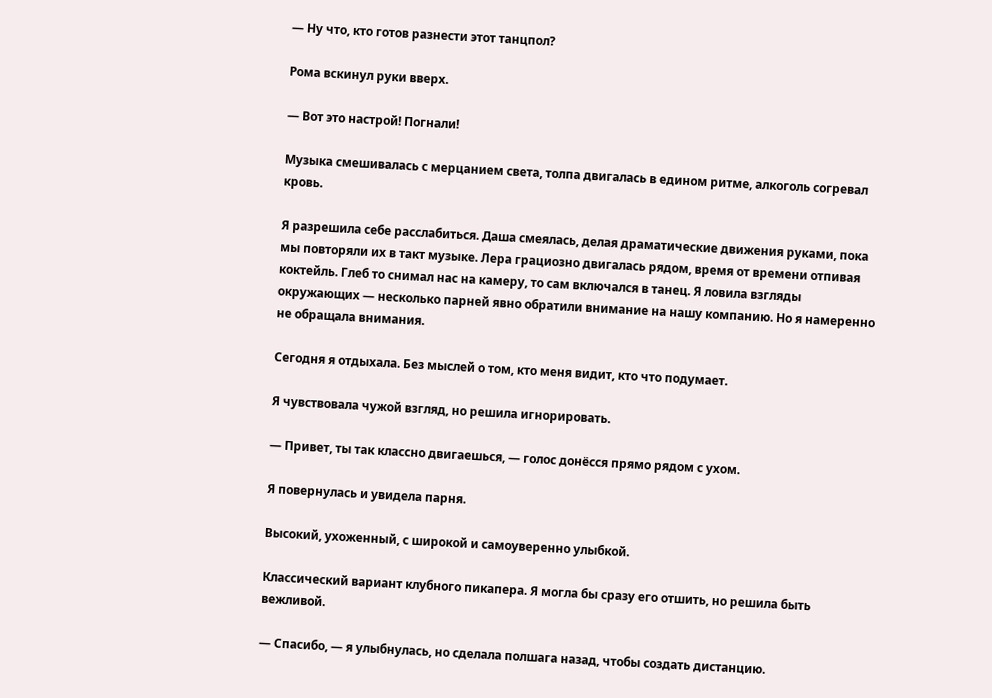— Ну что, кто готов разнести этот танцпол?

Рома вскинул руки вверх.

— Вот это настрой! Погнали!

Музыка смешивалась с мерцанием света, толпа двигалась в едином ритме, алкоголь согревал кровь.

Я разрешила себе расслабиться. Даша смеялась, делая драматические движения руками, пока мы повторяли их в такт музыке. Лера грациозно двигалась рядом, время от времени отпивая коктейль. Глеб то снимал нас на камеру, то сам включался в танец. Я ловила взгляды окружающих — несколько парней явно обратили внимание на нашу компанию. Но я намеренно не обращала внимания.

Сегодня я отдыхала. Без мыслей о том, кто меня видит, кто что подумает.

Я чувствовала чужой взгляд, но решила игнорировать.

— Привет, ты так классно двигаешься, — голос донёсся прямо рядом с ухом.

Я повернулась и увидела парня.

Высокий, ухоженный, с широкой и самоуверенно улыбкой.

Классический вариант клубного пикапера. Я могла бы сразу его отшить, но решила быть вежливой.

— Спасибо, — я улыбнулась, но сделала полшага назад, чтобы создать дистанцию.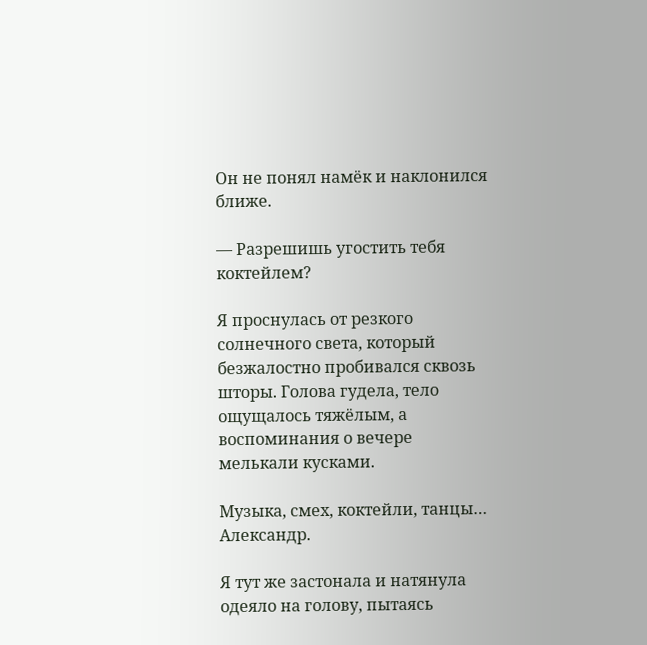Он не понял намёк и наклонился ближе.

— Разрешишь угостить тебя коктейлем?

Я проснулась от резкого солнечного света, который безжалостно пробивался сквозь шторы. Голова гудела, тело ощущалось тяжёлым, а воспоминания о вечере мелькали кусками.

Музыка, смех, коктейли, танцы… Александр.

Я тут же застонала и натянула одеяло на голову, пытаясь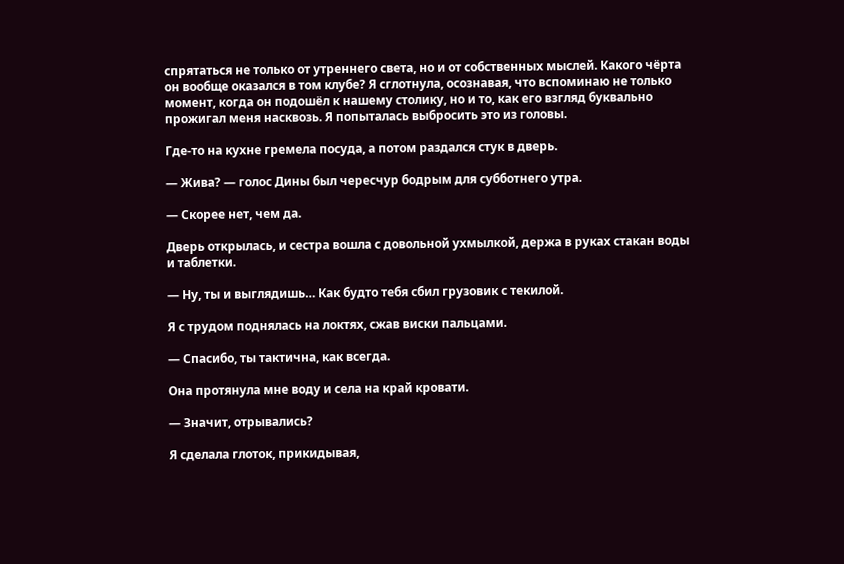спрятаться не только от утреннего света, но и от собственных мыслей. Какого чёрта он вообще оказался в том клубе? Я сглотнула, осознавая, что вспоминаю не только момент, когда он подошёл к нашему столику, но и то, как его взгляд буквально прожигал меня насквозь. Я попыталась выбросить это из головы.

Где-то на кухне гремела посуда, а потом раздался стук в дверь.

— Жива? — голос Дины был чересчур бодрым для субботнего утра.

— Скорее нет, чем да.

Дверь открылась, и сестра вошла с довольной ухмылкой, держа в руках стакан воды и таблетки.

— Ну, ты и выглядишь… Как будто тебя сбил грузовик с текилой.

Я с трудом поднялась на локтях, сжав виски пальцами.

— Спасибо, ты тактична, как всегда.

Она протянула мне воду и села на край кровати.

— Значит, отрывались?

Я сделала глоток, прикидывая,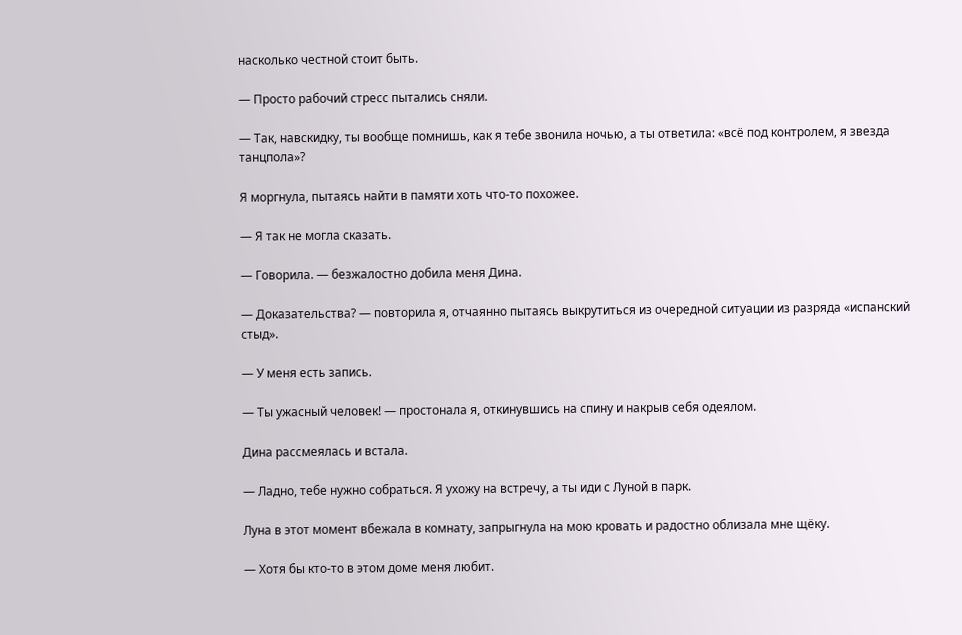насколько честной стоит быть.

— Просто рабочий стресс пытались сняли.

— Так, навскидку, ты вообще помнишь, как я тебе звонила ночью, а ты ответила: «всё под контролем, я звезда танцпола»?

Я моргнула, пытаясь найти в памяти хоть что-то похожее.

— Я так не могла сказать.

— Говорила. — безжалостно добила меня Дина.

— Доказательства? — повторила я, отчаянно пытаясь выкрутиться из очередной ситуации из разряда «испанский стыд».

— У меня есть запись.

— Ты ужасный человек! — простонала я, откинувшись на спину и накрыв себя одеялом.

Дина рассмеялась и встала.

— Ладно, тебе нужно собраться. Я ухожу на встречу, а ты иди с Луной в парк.

Луна в этот момент вбежала в комнату, запрыгнула на мою кровать и радостно облизала мне щёку.

— Хотя бы кто-то в этом доме меня любит.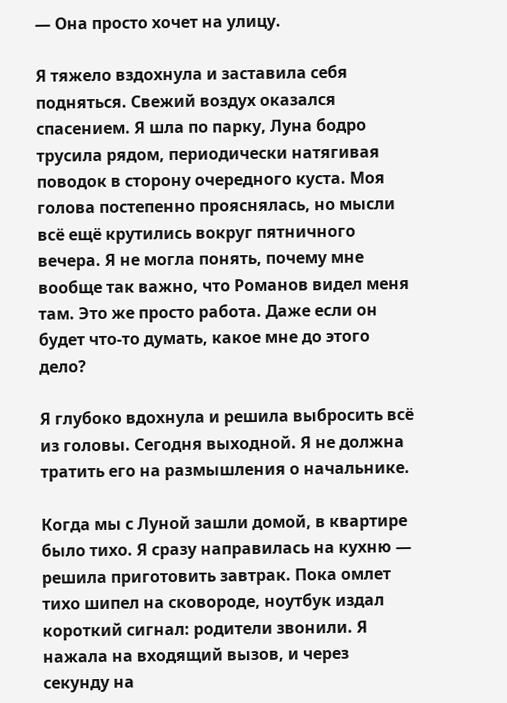— Она просто хочет на улицу.

Я тяжело вздохнула и заставила себя подняться. Свежий воздух оказался спасением. Я шла по парку, Луна бодро трусила рядом, периодически натягивая поводок в сторону очередного куста. Моя голова постепенно прояснялась, но мысли всё ещё крутились вокруг пятничного вечера. Я не могла понять, почему мне вообще так важно, что Романов видел меня там. Это же просто работа. Даже если он будет что-то думать, какое мне до этого дело?

Я глубоко вдохнула и решила выбросить всё из головы. Сегодня выходной. Я не должна тратить его на размышления о начальнике.

Когда мы с Луной зашли домой, в квартире было тихо. Я сразу направилась на кухню — решила приготовить завтрак. Пока омлет тихо шипел на сковороде, ноутбук издал короткий сигнал: родители звонили. Я нажала на входящий вызов, и через секунду на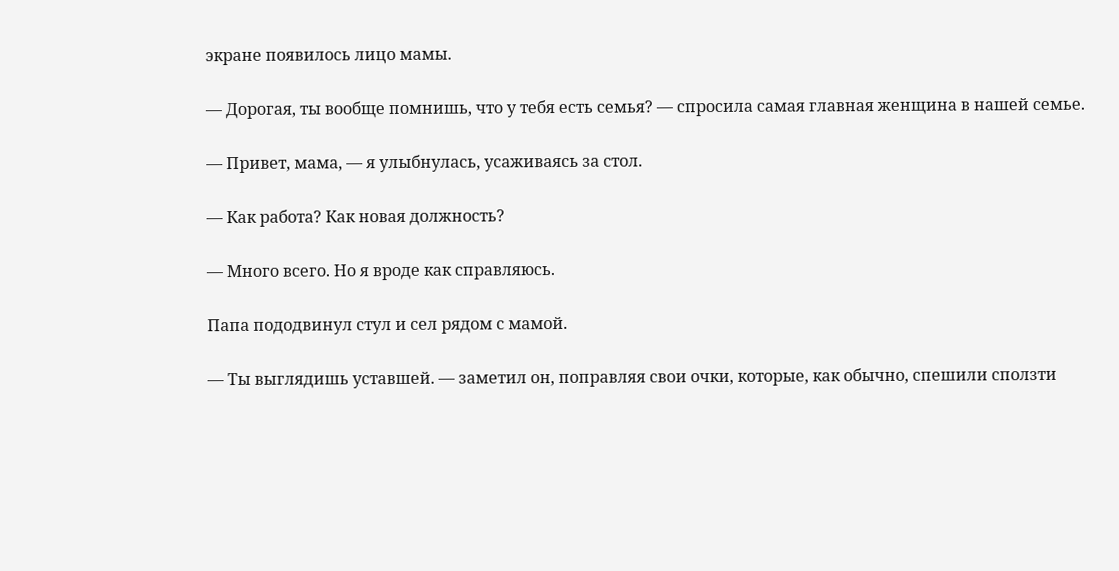экране появилось лицо мамы.

— Дорогая, ты вообще помнишь, что у тебя есть семья? — спросила самая главная женщина в нашей семье.

— Привет, мама, — я улыбнулась, усаживаясь за стол.

— Как работа? Как новая должность?

— Много всего. Но я вроде как справляюсь.

Папа пододвинул стул и сел рядом с мамой.

— Ты выглядишь уставшей. — заметил он, поправляя свои очки, которые, как обычно, спешили сползти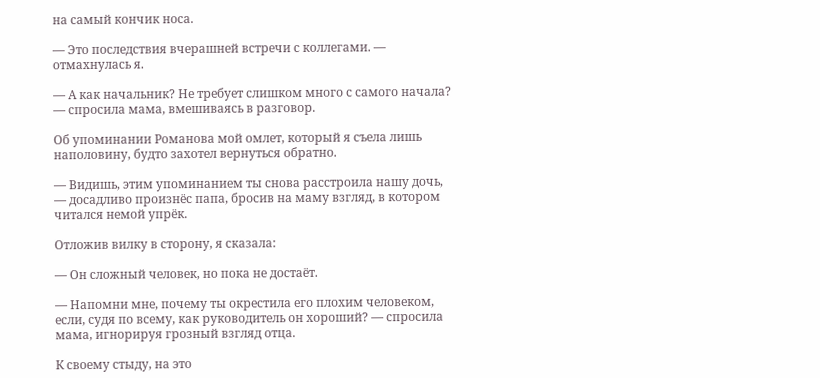на самый кончик носа.

— Это последствия вчерашней встречи с коллегами. — отмахнулась я.

— А как начальник? Не требует слишком много с самого начала? — спросила мама, вмешиваясь в разговор.

Об упоминании Романова мой омлет, который я съела лишь наполовину, будто захотел вернуться обратно.

— Видишь, этим упоминанием ты снова расстроила нашу дочь, — досадливо произнёс папа, бросив на маму взгляд, в котором читался немой упрёк.

Отложив вилку в сторону, я сказала:

— Он сложный человек, но пока не достаёт.

— Напомни мне, почему ты окрестила его плохим человеком, если, судя по всему, как руководитель он хороший? — спросила мама, игнорируя грозный взгляд отца.

К своему стыду, на это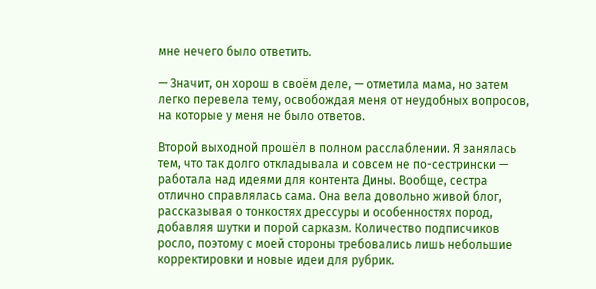мне нечего было ответить.

— Значит, он хорош в своём деле, — отметила мама, но затем легко перевела тему, освобождая меня от неудобных вопросов, на которые у меня не было ответов.

Второй выходной прошёл в полном расслаблении. Я занялась тем, что так долго откладывала и совсем не по-сестрински — работала над идеями для контента Дины. Вообще, сестра отлично справлялась сама. Она вела довольно живой блог, рассказывая о тонкостях дрессуры и особенностях пород, добавляя шутки и порой сарказм. Количество подписчиков росло, поэтому с моей стороны требовались лишь небольшие корректировки и новые идеи для рубрик.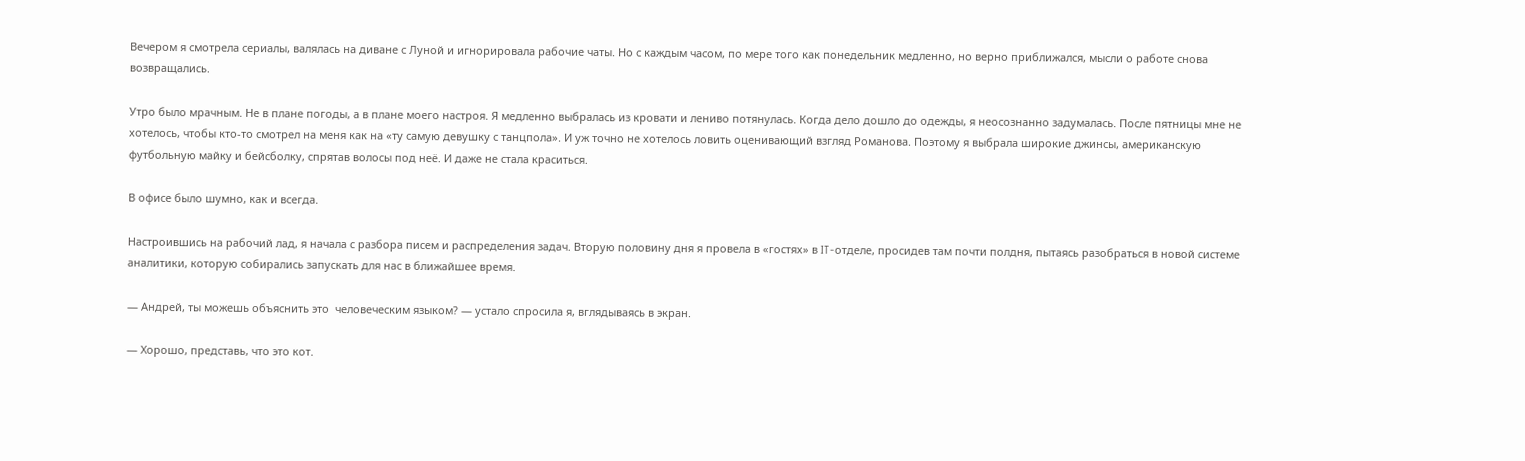Вечером я смотрела сериалы, валялась на диване с Луной и игнорировала рабочие чаты. Но с каждым часом, по мере того как понедельник медленно, но верно приближался, мысли о работе снова возвращались.

Утро было мрачным. Не в плане погоды, а в плане моего настроя. Я медленно выбралась из кровати и лениво потянулась. Когда дело дошло до одежды, я неосознанно задумалась. После пятницы мне не хотелось, чтобы кто-то смотрел на меня как на «ту самую девушку с танцпола». И уж точно не хотелось ловить оценивающий взгляд Романова. Поэтому я выбрала широкие джинсы, американскую футбольную майку и бейсболку, спрятав волосы под неё. И даже не стала краситься.

В офисе было шумно, как и всегда.

Настроившись на рабочий лад, я начала с разбора писем и распределения задач. Вторую половину дня я провела в «гостях» в IT-отделе, просидев там почти полдня, пытаясь разобраться в новой системе аналитики, которую собирались запускать для нас в ближайшее время.

— Андрей, ты можешь объяснить это  человеческим языком? — устало спросила я, вглядываясь в экран.

— Хорошо, представь, что это кот.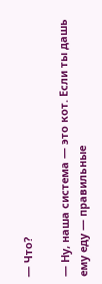— Что?

— Ну, наша система — это кот. Если ты дашь ему еду — правильные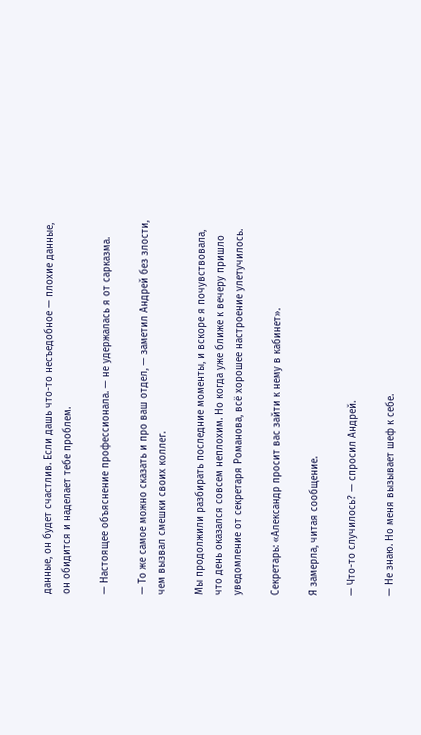данные, он будет счастлив. Если дашь что-то несъедобное — плохие данные, он обидится и наделает тебе проблем.

— Настоящее объяснение профессионала. — не удержалась я от сарказма.

— То же самое можно сказать и про ваш отдел, — заметил Андрей без злости, чем вызвал смешки своих коллег.

Мы продолжили разбирать последние моменты, и вскоре я почувствовала, что день оказался совсем неплохим. Но когда уже ближе к вечеру пришло уведомление от секретаря Романова, всё хорошее настроение улетучилось.

Секретарь: «Александр просит вас зайти к нему в кабинет».

Я замерла, читая сообщение.

— Что-то случилось? — спросил Андрей.

— Не знаю. Но меня вызывает шеф к себе.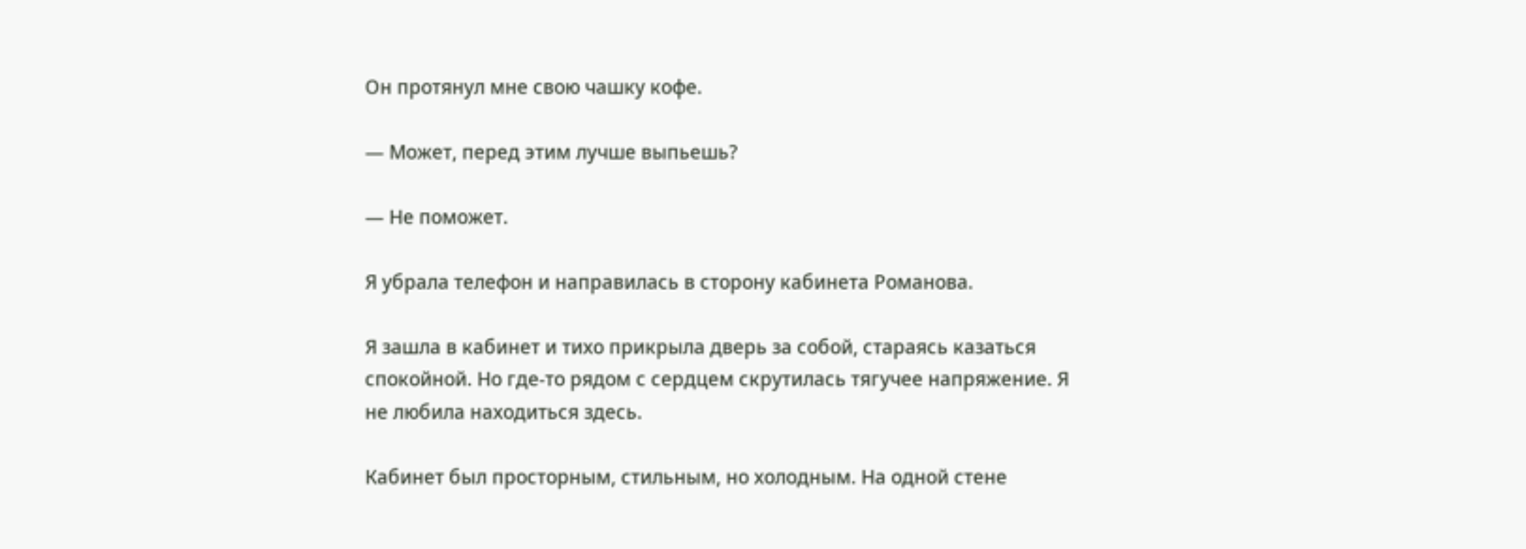Он протянул мне свою чашку кофе.

— Может, перед этим лучше выпьешь?

— Не поможет.

Я убрала телефон и направилась в сторону кабинета Романова.

Я зашла в кабинет и тихо прикрыла дверь за собой, стараясь казаться спокойной. Но где-то рядом с сердцем скрутилась тягучее напряжение. Я не любила находиться здесь.

Кабинет был просторным, стильным, но холодным. На одной стене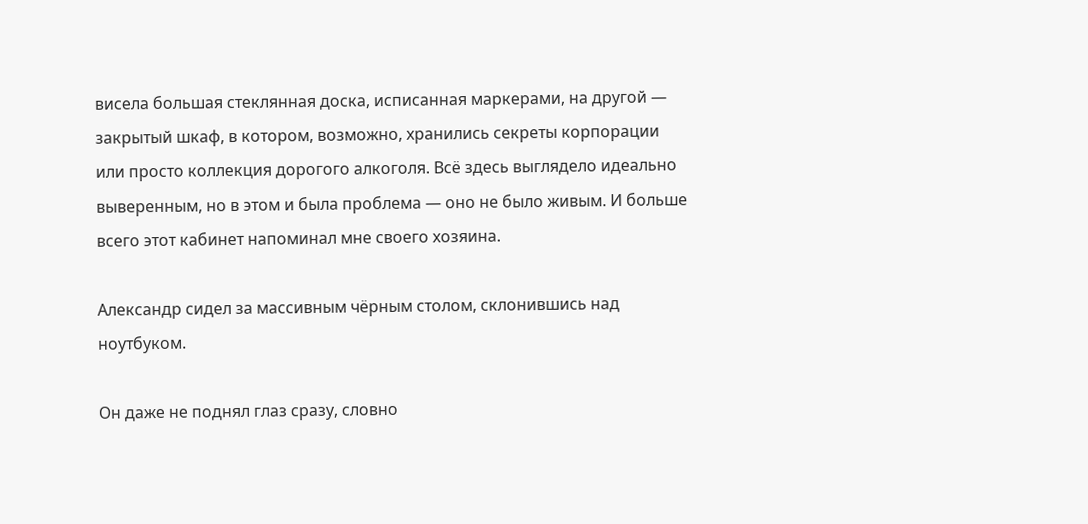висела большая стеклянная доска, исписанная маркерами, на другой — закрытый шкаф, в котором, возможно, хранились секреты корпорации или просто коллекция дорогого алкоголя. Всё здесь выглядело идеально выверенным, но в этом и была проблема — оно не было живым. И больше всего этот кабинет напоминал мне своего хозяина.

Александр сидел за массивным чёрным столом, склонившись над ноутбуком.

Он даже не поднял глаз сразу, словно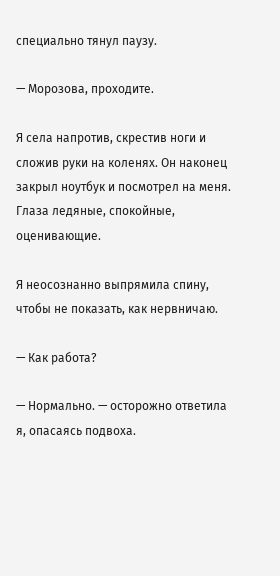специально тянул паузу.

— Морозова, проходите.

Я села напротив, скрестив ноги и сложив руки на коленях. Он наконец закрыл ноутбук и посмотрел на меня. Глаза ледяные, спокойные, оценивающие.

Я неосознанно выпрямила спину, чтобы не показать, как нервничаю.

— Как работа?

— Нормально. — осторожно ответила я, опасаясь подвоха.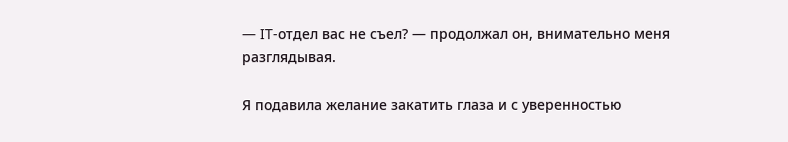— IT-отдел вас не съел? — продолжал он, внимательно меня разглядывая.

Я подавила желание закатить глаза и с уверенностью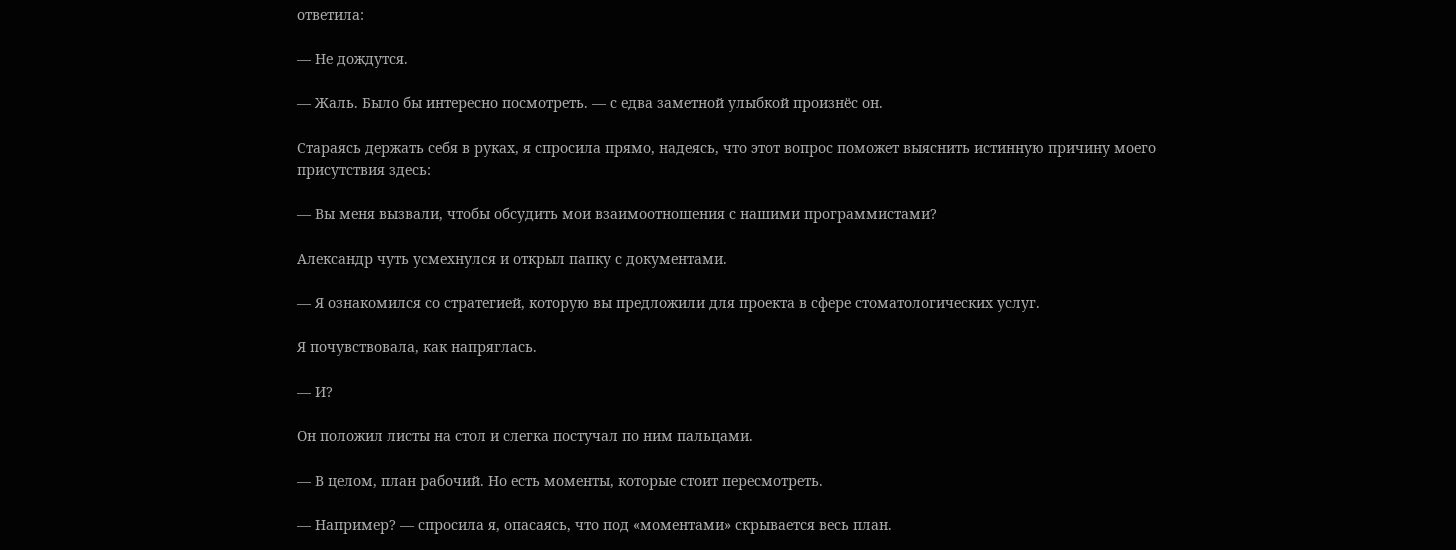ответила:

— Не дождутся.

— Жаль. Было бы интересно посмотреть. — с едва заметной улыбкой произнёс он.

Стараясь держать себя в руках, я спросила прямо, надеясь, что этот вопрос поможет выяснить истинную причину моего присутствия здесь:

— Вы меня вызвали, чтобы обсудить мои взаимоотношения с нашими программистами?

Александр чуть усмехнулся и открыл папку с документами.

— Я ознакомился со стратегией, которую вы предложили для проекта в сфере стоматологических услуг.

Я почувствовала, как напряглась.

— И?

Он положил листы на стол и слегка постучал по ним пальцами.

— В целом, план рабочий. Но есть моменты, которые стоит пересмотреть.

— Например? — спросила я, опасаясь, что под «моментами» скрывается весь план.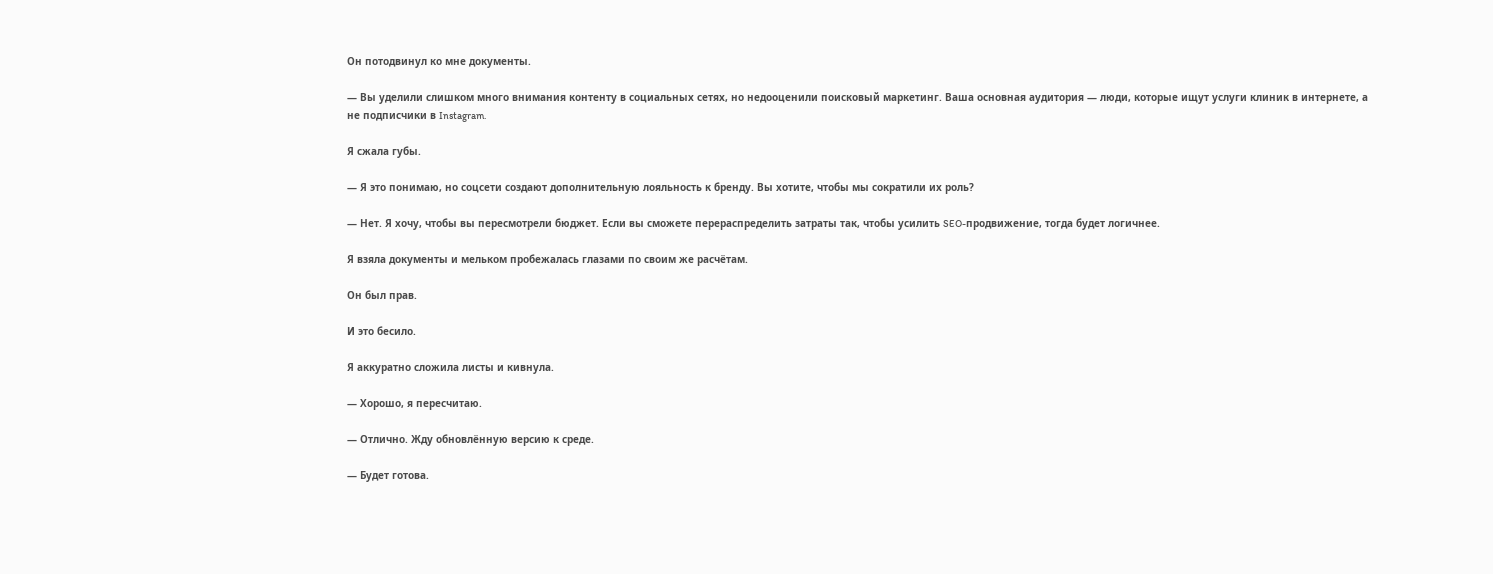Он потодвинул ко мне документы.

— Вы уделили слишком много внимания контенту в социальных сетях, но недооценили поисковый маркетинг. Ваша основная аудитория — люди, которые ищут услуги клиник в интернете, а не подписчики в Instagram.

Я сжала губы.

— Я это понимаю, но соцсети создают дополнительную лояльность к бренду. Вы хотите, чтобы мы сократили их роль?

— Нет. Я хочу, чтобы вы пересмотрели бюджет. Если вы сможете перераспределить затраты так, чтобы усилить SEO-продвижение, тогда будет логичнее.

Я взяла документы и мельком пробежалась глазами по своим же расчётам.

Он был прав.

И это бесило.

Я аккуратно сложила листы и кивнула.

— Хорошо, я пересчитаю.

— Отлично. Жду обновлённую версию к среде.

— Будет готова.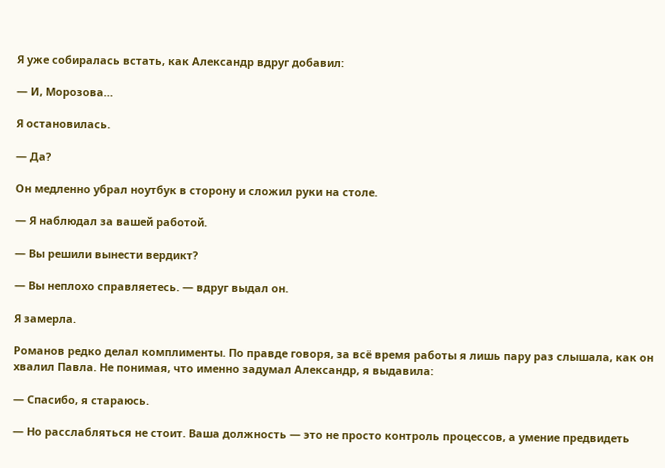Я уже собиралась встать, как Александр вдруг добавил:

— И, Морозова…

Я остановилась.

— Да?

Он медленно убрал ноутбук в сторону и сложил руки на столе.

— Я наблюдал за вашей работой.

— Вы решили вынести вердикт?

— Вы неплохо справляетесь. — вдруг выдал он.

Я замерла.

Романов редко делал комплименты. По правде говоря, за всё время работы я лишь пару раз слышала, как он хвалил Павла. Не понимая, что именно задумал Александр, я выдавила:

— Спасибо, я стараюсь.

— Но расслабляться не стоит. Ваша должность — это не просто контроль процессов, а умение предвидеть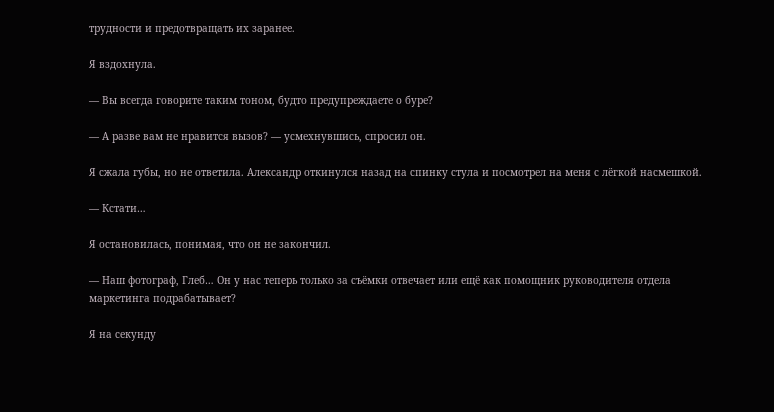трудности и предотвращать их заранее.

Я вздохнула.

— Вы всегда говорите таким тоном, будто предупреждаете о буре?

— А разве вам не нравится вызов? — усмехнувшись, спросил он.

Я сжала губы, но не ответила. Александр откинулся назад на спинку стула и посмотрел на меня с лёгкой насмешкой.

— Кстати…

Я остановилась, понимая, что он не закончил.

— Наш фотограф, Глеб… Он у нас теперь только за съёмки отвечает или ещё как помощник руководителя отдела маркетинга подрабатывает?

Я на секунду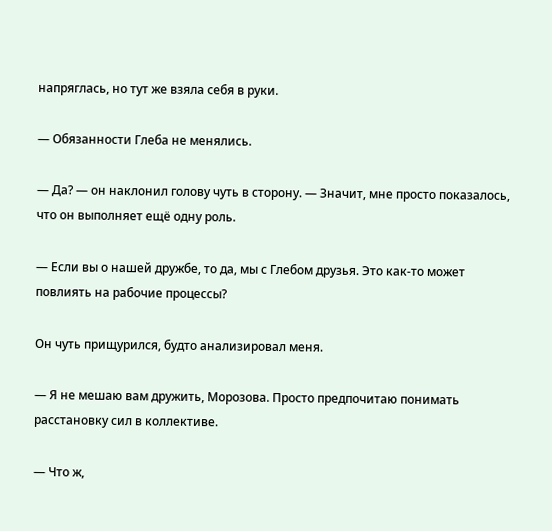напряглась, но тут же взяла себя в руки.

— Обязанности Глеба не менялись.

— Да? — он наклонил голову чуть в сторону. — Значит, мне просто показалось, что он выполняет ещё одну роль.

— Если вы о нашей дружбе, то да, мы с Глебом друзья. Это как-то может повлиять на рабочие процессы?

Он чуть прищурился, будто анализировал меня.

— Я не мешаю вам дружить, Морозова. Просто предпочитаю понимать расстановку сил в коллективе.

— Что ж,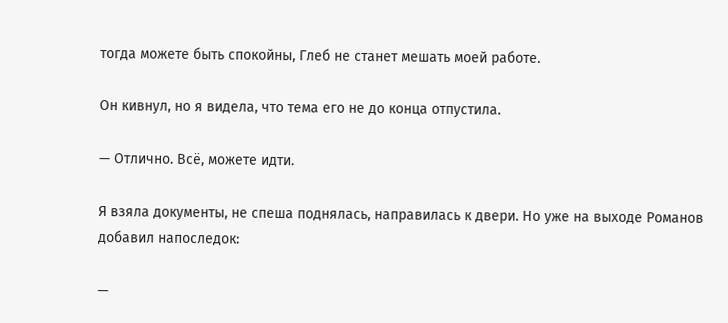тогда можете быть спокойны, Глеб не станет мешать моей работе.

Он кивнул, но я видела, что тема его не до конца отпустила.

— Отлично. Всё, можете идти.

Я взяла документы, не спеша поднялась, направилась к двери. Но уже на выходе Романов добавил напоследок:

—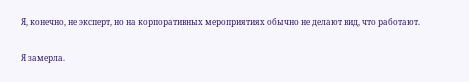Я, конечно, не эксперт, но на корпоративных мероприятиях обычно не делают вид, что работают.

Я замерла.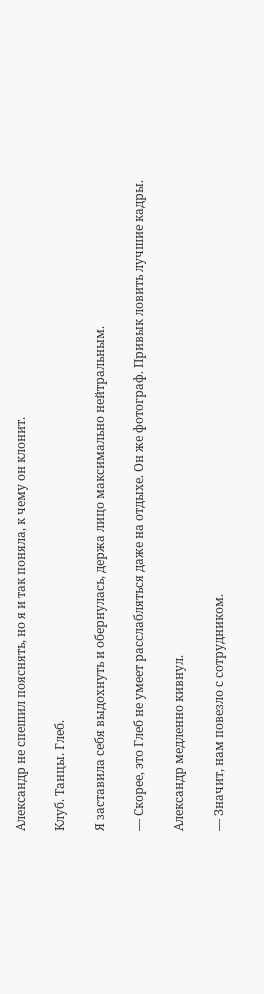Александр не спешил пояснять, но я и так поняла, к чему он клонит.

Клуб. Танцы. Глеб.

Я заставила себя выдохнуть и обернулась, держа лицо максимально нейтральным.

— Скорее, это Глеб не умеет расслабляться даже на отдыхе. Он же фотограф. Привык ловить лучшие кадры.

Александр медленно кивнул.

— Значит, нам повезло с сотрудником.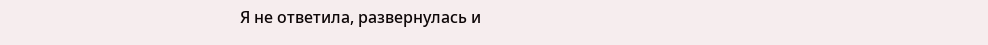Я не ответила, развернулась и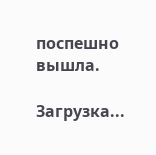поспешно вышла.

Загрузка...